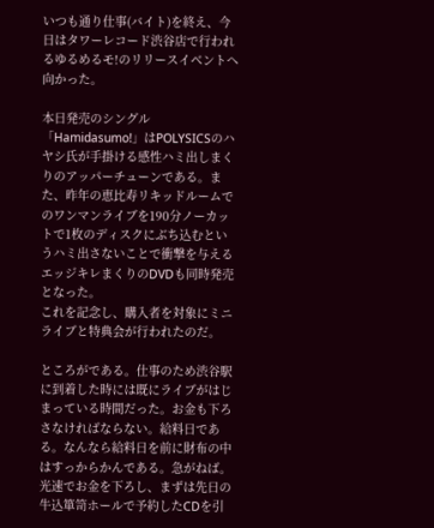いつも通り仕事(バイト)を終え、今日はタワーレコード渋谷店で行われるゆるめるモ!のリリースイベントへ向かった。

本日発売のシングル「Hamidasumo!」はPOLYSICSのハヤシ氏が手掛ける感性ハミ出しまくりのアッパーチューンである。また、昨年の恵比寿リキッドルームでのワンマンライブを190分ノーカットで1枚のディスクにぶち込むというハミ出さないことで衝撃を与えるエッジキレまくりのDVDも同時発売となった。
これを記念し、購入者を対象にミニライブと特典会が行われたのだ。

ところがである。仕事のため渋谷駅に到着した時には既にライブがはじまっている時間だった。お金も下ろさなければならない。給料日である。なんなら給料日を前に財布の中はすっからかんである。急がねば。
光速でお金を下ろし、まずは先日の牛込箪笥ホールで予約したCDを引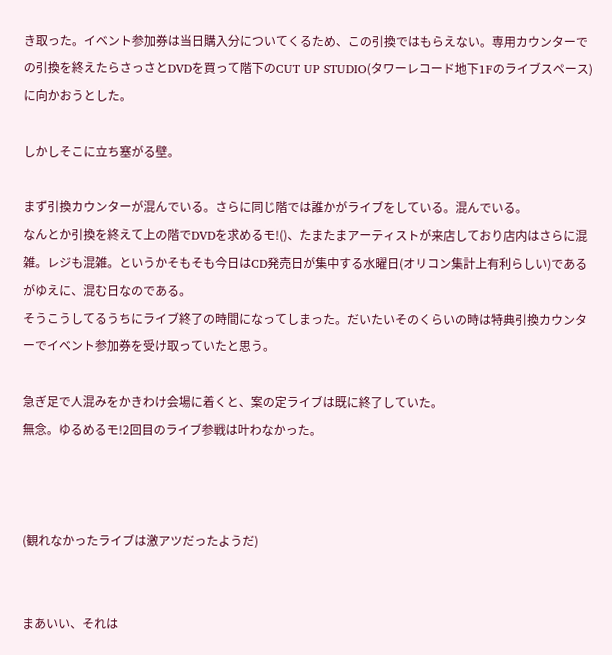き取った。イベント参加券は当日購入分についてくるため、この引換ではもらえない。専用カウンターでの引換を終えたらさっさとDVDを買って階下のCUT UP STUDIO(タワーレコード地下1Fのライブスペース)に向かおうとした。

しかしそこに立ち塞がる壁。

まず引換カウンターが混んでいる。さらに同じ階では誰かがライブをしている。混んでいる。
なんとか引換を終えて上の階でDVDを求めるモ!()、たまたまアーティストが来店しており店内はさらに混雑。レジも混雑。というかそもそも今日はCD発売日が集中する水曜日(オリコン集計上有利らしい)であるがゆえに、混む日なのである。
そうこうしてるうちにライブ終了の時間になってしまった。だいたいそのくらいの時は特典引換カウンターでイベント参加券を受け取っていたと思う。

急ぎ足で人混みをかきわけ会場に着くと、案の定ライブは既に終了していた。
無念。ゆるめるモ!2回目のライブ参戦は叶わなかった。



(観れなかったライブは激アツだったようだ)


まあいい、それは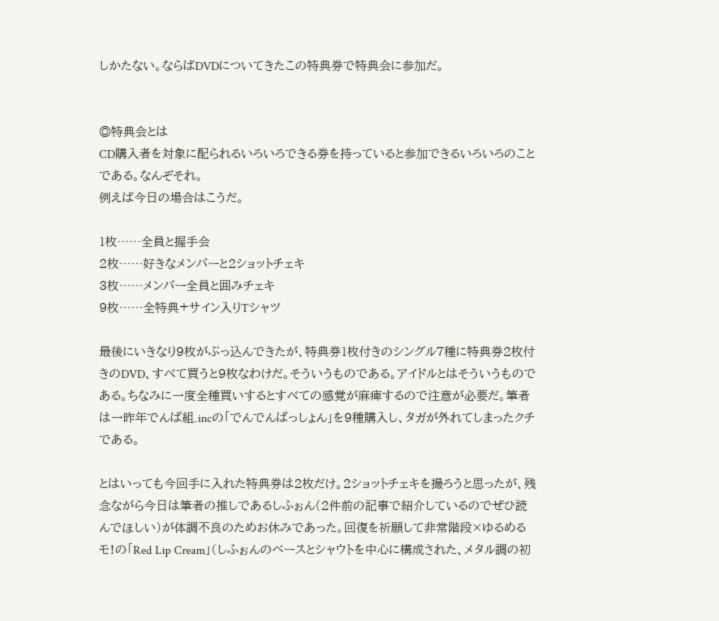しかたない。ならばDVDについてきたこの特典券で特典会に参加だ。


◎特典会とは
CD購入者を対象に配られるいろいろできる券を持っていると参加できるいろいろのことである。なんぞそれ。
例えば今日の場合はこうだ。

1枚……全員と握手会
2枚……好きなメンバーと2ショットチェキ
3枚……メンバー全員と囲みチェキ
9枚……全特典+サイン入りTシャツ

最後にいきなり9枚がぶっ込んできたが、特典券1枚付きのシングル7種に特典券2枚付きのDVD、すべて買うと9枚なわけだ。そういうものである。アイドルとはそういうものである。ちなみに一度全種買いするとすべての感覚が麻痺するので注意が必要だ。筆者は一昨年でんぱ組.incの「でんでんぱっしょん」を9種購入し、タガが外れてしまったクチである。

とはいっても今回手に入れた特典券は2枚だけ。2ショットチェキを撮ろうと思ったが、残念ながら今日は筆者の推しであるしふぉん(2件前の記事で紹介しているのでぜひ読んでほしい)が体調不良のためお休みであった。回復を祈願して非常階段×ゆるめるモ!の「Red Lip Cream」(しふぉんのベースとシャウトを中心に構成された、メタル調の初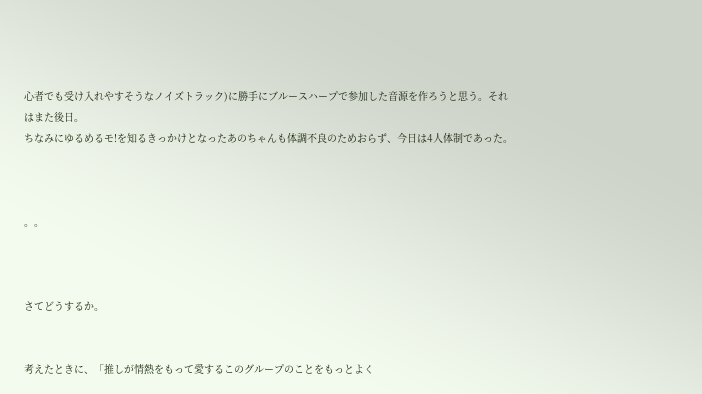心者でも受け入れやすそうなノイズトラック)に勝手にブルースハープで参加した音源を作ろうと思う。それはまた後日。
ちなみにゆるめるモ!を知るきっかけとなったあのちゃんも体調不良のためおらず、今日は4人体制であった。



。。



さてどうするか。


考えたときに、「推しが情熱をもって愛するこのグループのことをもっとよく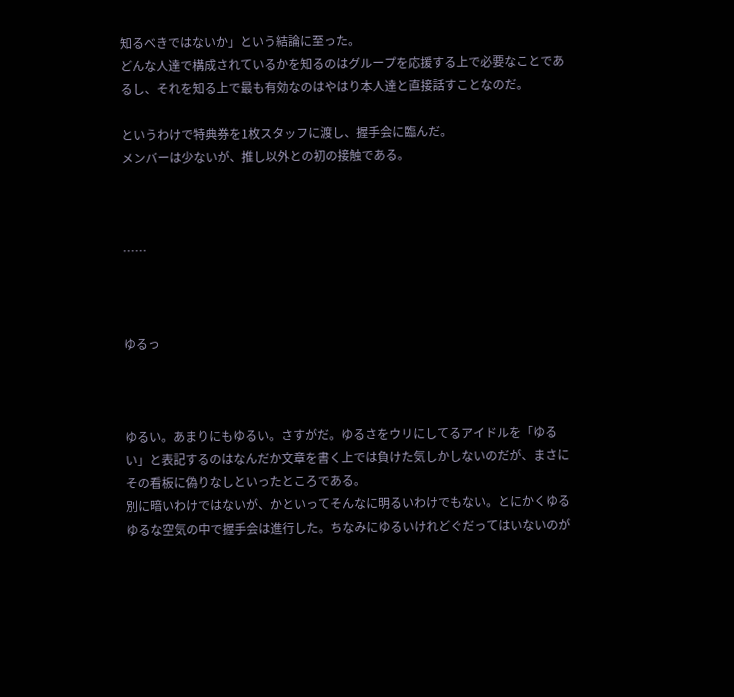知るべきではないか」という結論に至った。
どんな人達で構成されているかを知るのはグループを応援する上で必要なことであるし、それを知る上で最も有効なのはやはり本人達と直接話すことなのだ。

というわけで特典券を1枚スタッフに渡し、握手会に臨んだ。
メンバーは少ないが、推し以外との初の接触である。



……



ゆるっ



ゆるい。あまりにもゆるい。さすがだ。ゆるさをウリにしてるアイドルを「ゆるい」と表記するのはなんだか文章を書く上では負けた気しかしないのだが、まさにその看板に偽りなしといったところである。
別に暗いわけではないが、かといってそんなに明るいわけでもない。とにかくゆるゆるな空気の中で握手会は進行した。ちなみにゆるいけれどぐだってはいないのが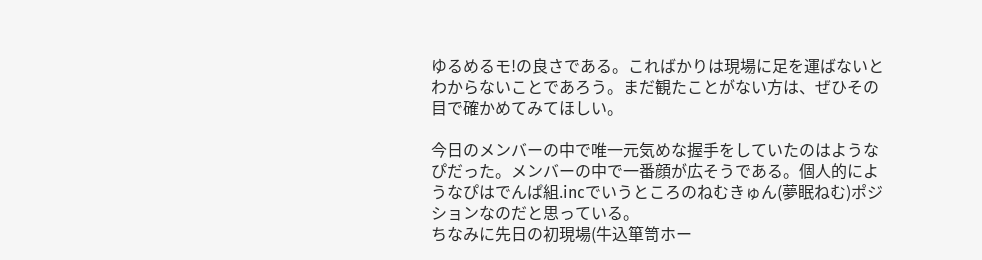ゆるめるモ!の良さである。こればかりは現場に足を運ばないとわからないことであろう。まだ観たことがない方は、ぜひその目で確かめてみてほしい。

今日のメンバーの中で唯一元気めな握手をしていたのはようなぴだった。メンバーの中で一番顔が広そうである。個人的にようなぴはでんぱ組.incでいうところのねむきゅん(夢眠ねむ)ポジションなのだと思っている。
ちなみに先日の初現場(牛込箪笥ホー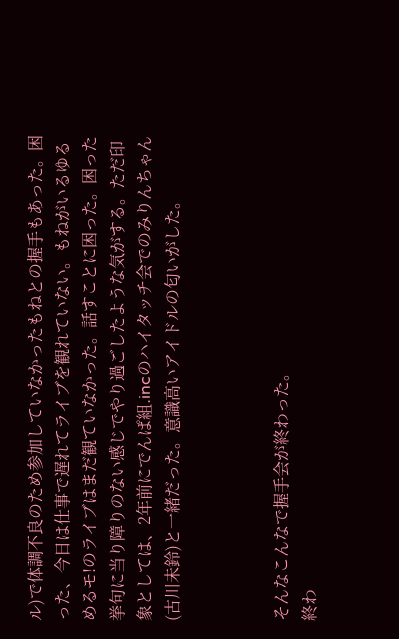ル)で体調不良のため参加していなかったもねとの握手もあった。困った、今日は仕事で遅れてライブを観れていない。もねがいるゆるめるモ!のライブはまだ観ていなかった。話すことに困った。困った挙句に当り障りのない感じでやり過ごしたような気がする。ただ印象としては、2年前にでんぱ組.incのハイタッチ会でのみりんちゃん(古川未鈴)と一緒だった。意識高いアイドルの匂いがした。



そんなこんなで握手会が終わった。
終わ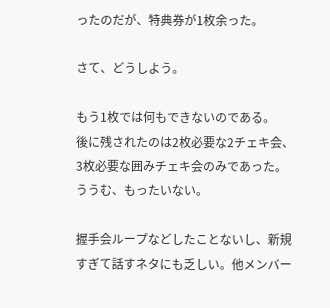ったのだが、特典券が1枚余った。

さて、どうしよう。

もう1枚では何もできないのである。
後に残されたのは2枚必要な2チェキ会、3枚必要な囲みチェキ会のみであった。
ううむ、もったいない。

握手会ループなどしたことないし、新規すぎて話すネタにも乏しい。他メンバー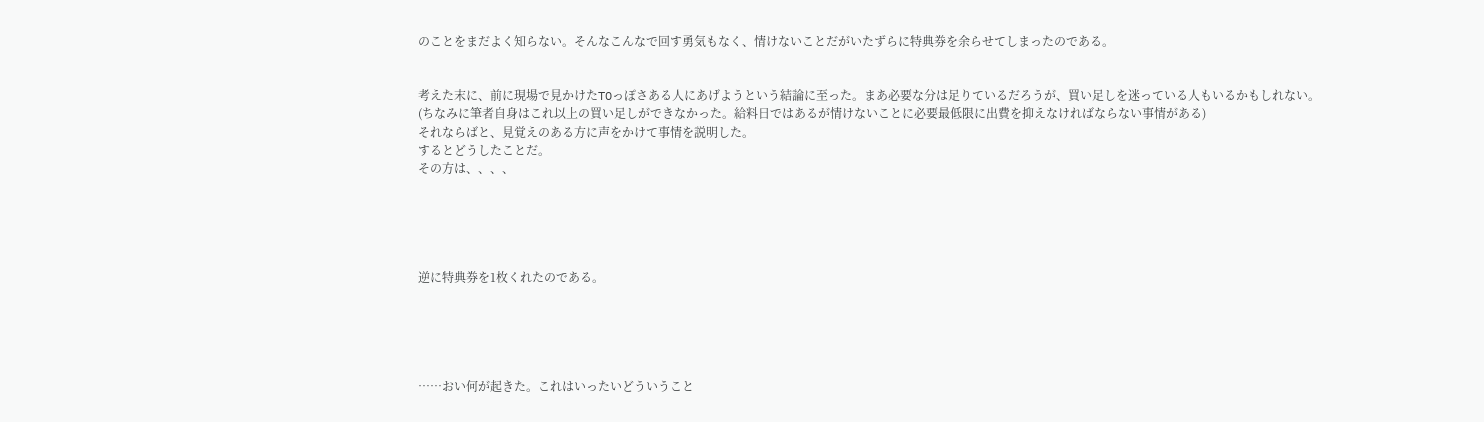のことをまだよく知らない。そんなこんなで回す勇気もなく、情けないことだがいたずらに特典券を余らせてしまったのである。


考えた末に、前に現場で見かけたTOっぽさある人にあげようという結論に至った。まあ必要な分は足りているだろうが、買い足しを迷っている人もいるかもしれない。(ちなみに筆者自身はこれ以上の買い足しができなかった。給料日ではあるが情けないことに必要最低限に出費を抑えなければならない事情がある)
それならばと、見覚えのある方に声をかけて事情を説明した。
するとどうしたことだ。
その方は、、、、





逆に特典券を1枚くれたのである。





……おい何が起きた。これはいったいどういうこと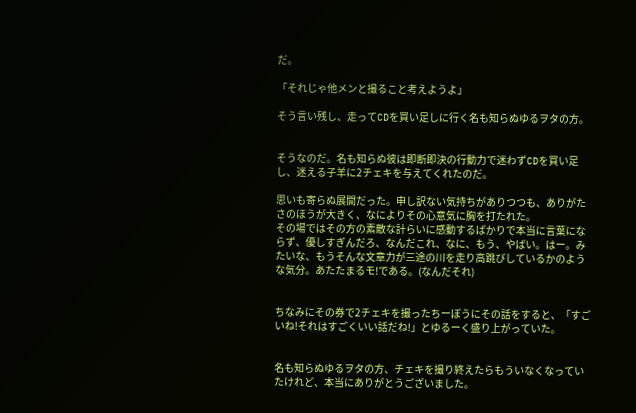だ。

「それじゃ他メンと撮ること考えようよ」

そう言い残し、走ってCDを買い足しに行く名も知らぬゆるヲタの方。


そうなのだ。名も知らぬ彼は即断即決の行動力で迷わずCDを買い足し、迷える子羊に2チェキを与えてくれたのだ。

思いも寄らぬ展開だった。申し訳ない気持ちがありつつも、ありがたさのほうが大きく、なによりその心意気に胸を打たれた。
その場ではその方の素敵な計らいに感動するばかりで本当に言葉にならず、優しすぎんだろ、なんだこれ、なに、もう、やばい。はー。みたいな、もうそんな文章力が三途の川を走り高跳びしているかのような気分。あたたまるモ!である。(なんだそれ)


ちなみにその券で2チェキを撮ったちーぼうにその話をすると、「すごいね!それはすごくいい話だね!」とゆるーく盛り上がっていた。


名も知らぬゆるヲタの方、チェキを撮り終えたらもういなくなっていたけれど、本当にありがとうございました。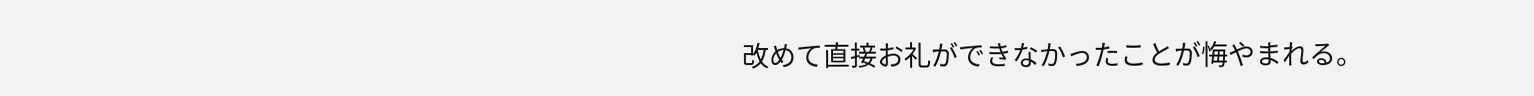改めて直接お礼ができなかったことが悔やまれる。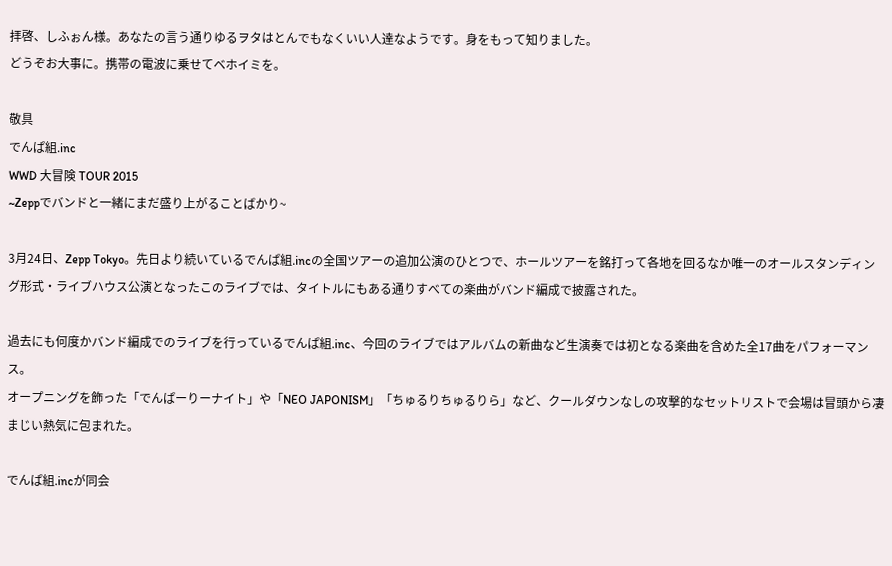拝啓、しふぉん様。あなたの言う通りゆるヲタはとんでもなくいい人達なようです。身をもって知りました。
どうぞお大事に。携帯の電波に乗せてベホイミを。

敬具
でんぱ組.inc
WWD 大冒険 TOUR 2015
~Zeppでバンドと一緒にまだ盛り上がることばかり~

3月24日、Zepp Tokyo。先日より続いているでんぱ組.incの全国ツアーの追加公演のひとつで、ホールツアーを銘打って各地を回るなか唯一のオールスタンディング形式・ライブハウス公演となったこのライブでは、タイトルにもある通りすべての楽曲がバンド編成で披露された。

過去にも何度かバンド編成でのライブを行っているでんぱ組.inc、今回のライブではアルバムの新曲など生演奏では初となる楽曲を含めた全17曲をパフォーマンス。
オープニングを飾った「でんぱーりーナイト」や「NEO JAPONISM」「ちゅるりちゅるりら」など、クールダウンなしの攻撃的なセットリストで会場は冒頭から凄まじい熱気に包まれた。

でんぱ組.incが同会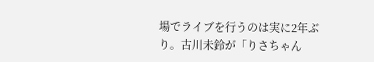場でライブを行うのは実に2年ぶり。古川未鈴が「りさちゃん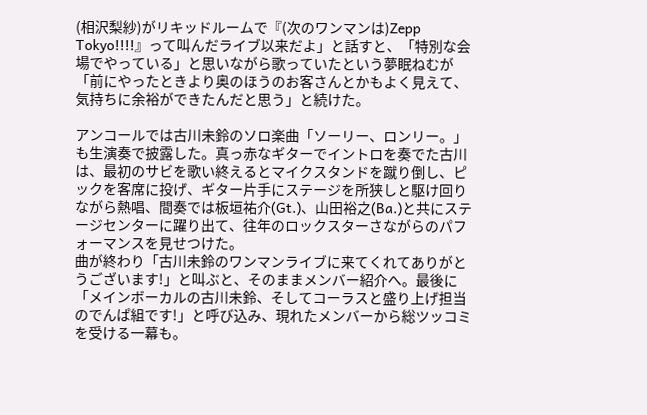(相沢梨紗)がリキッドルームで『(次のワンマンは)Zepp Tokyo!!!!』って叫んだライブ以来だよ」と話すと、「特別な会場でやっている」と思いながら歌っていたという夢眠ねむが「前にやったときより奥のほうのお客さんとかもよく見えて、気持ちに余裕ができたんだと思う」と続けた。

アンコールでは古川未鈴のソロ楽曲「ソーリー、ロンリー。」も生演奏で披露した。真っ赤なギターでイントロを奏でた古川は、最初のサビを歌い終えるとマイクスタンドを蹴り倒し、ピックを客席に投げ、ギター片手にステージを所狭しと駆け回りながら熱唱、間奏では板垣祐介(Gt.)、山田裕之(Ba.)と共にステージセンターに躍り出て、往年のロックスターさながらのパフォーマンスを見せつけた。
曲が終わり「古川未鈴のワンマンライブに来てくれてありがとうございます!」と叫ぶと、そのままメンバー紹介へ。最後に「メインボーカルの古川未鈴、そしてコーラスと盛り上げ担当のでんぱ組です!」と呼び込み、現れたメンバーから総ツッコミを受ける一幕も。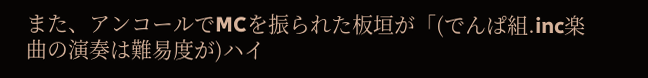また、アンコールでMCを振られた板垣が「(でんぱ組.inc楽曲の演奏は難易度が)ハイ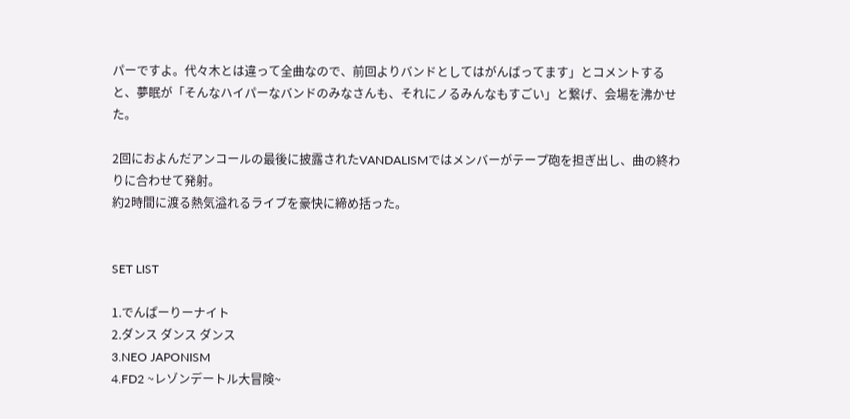パーですよ。代々木とは違って全曲なので、前回よりバンドとしてはがんばってます」とコメントすると、夢眠が「そんなハイパーなバンドのみなさんも、それにノるみんなもすごい」と繋げ、会場を沸かせた。

2回におよんだアンコールの最後に披露されたVANDALISMではメンバーがテープ砲を担ぎ出し、曲の終わりに合わせて発射。
約2時間に渡る熱気溢れるライブを豪快に締め括った。


SET LIST

1.でんぱーりーナイト
2.ダンス ダンス ダンス
3.NEO JAPONISM
4.FD2 ~レゾンデートル大冒険~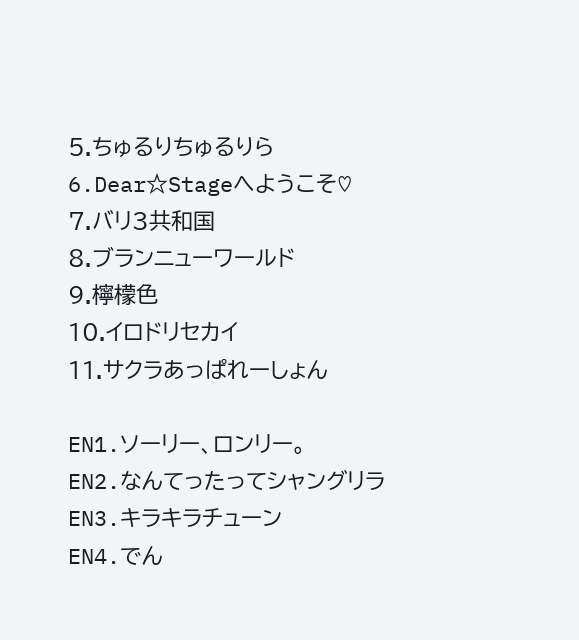5.ちゅるりちゅるりら
6.Dear☆Stageへようこそ♡
7.バリ3共和国
8.ブランニューワールド
9.檸檬色
10.イロドリセカイ
11.サクラあっぱれーしょん

EN1.ソーリー、ロンリー。
EN2.なんてったってシャングリラ
EN3.キラキラチューン
EN4.でん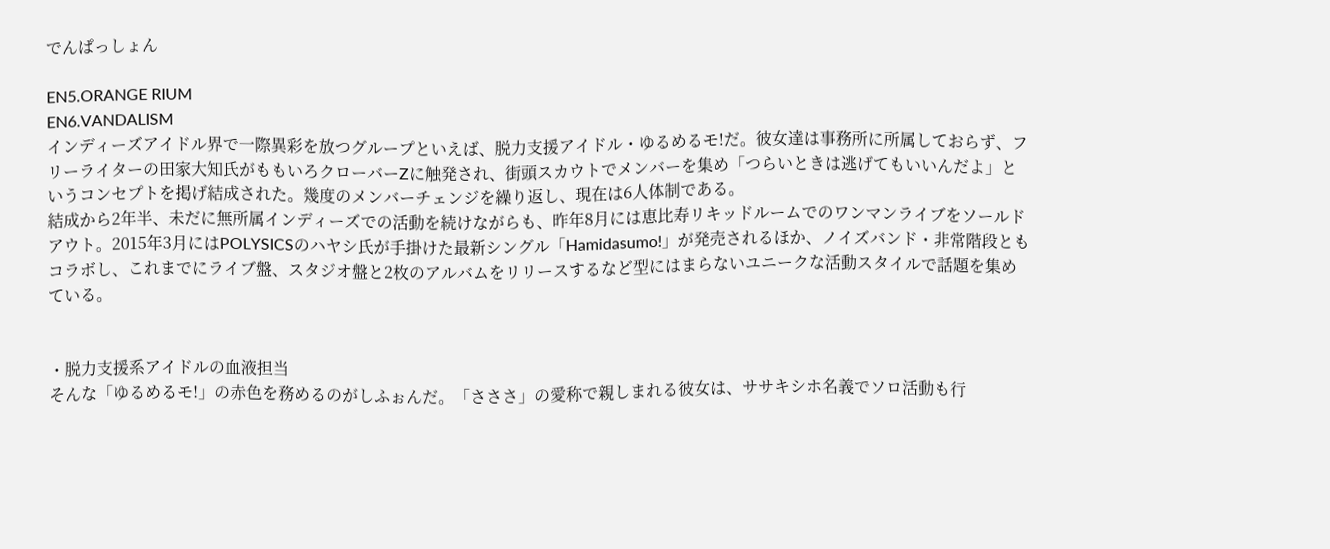でんぱっしょん

EN5.ORANGE RIUM
EN6.VANDALISM
インディーズアイドル界で一際異彩を放つグループといえば、脱力支援アイドル・ゆるめるモ!だ。彼女達は事務所に所属しておらず、フリーライターの田家大知氏がももいろクローバーZに触発され、街頭スカウトでメンバーを集め「つらいときは逃げてもいいんだよ」というコンセプトを掲げ結成された。幾度のメンバーチェンジを繰り返し、現在は6人体制である。
結成から2年半、未だに無所属インディーズでの活動を続けながらも、昨年8月には恵比寿リキッドルームでのワンマンライブをソールドアウト。2015年3月にはPOLYSICSのハヤシ氏が手掛けた最新シングル「Hamidasumo!」が発売されるほか、ノイズバンド・非常階段ともコラボし、これまでにライブ盤、スタジオ盤と2枚のアルバムをリリースするなど型にはまらないユニークな活動スタイルで話題を集めている。


・脱力支援系アイドルの血液担当
そんな「ゆるめるモ!」の赤色を務めるのがしふぉんだ。「さささ」の愛称で親しまれる彼女は、ササキシホ名義でソロ活動も行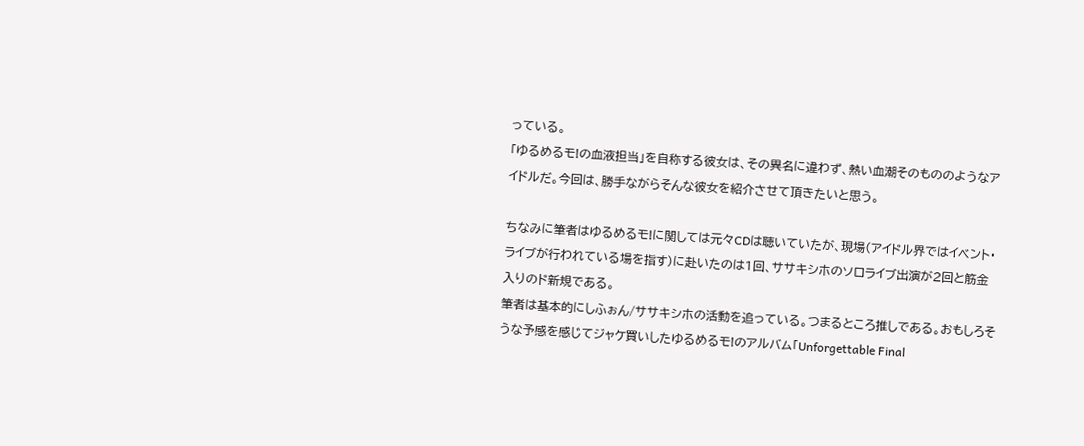っている。
「ゆるめるモ!の血液担当」を自称する彼女は、その異名に違わず、熱い血潮そのもののようなアイドルだ。今回は、勝手ながらそんな彼女を紹介させて頂きたいと思う。

ちなみに筆者はゆるめるモ!に関しては元々CDは聴いていたが、現場(アイドル界ではイベント・ライブが行われている場を指す)に赴いたのは1回、ササキシホのソロライブ出演が2回と筋金入りのド新規である。
筆者は基本的にしふぉん/ササキシホの活動を追っている。つまるところ推しである。おもしろそうな予感を感じてジャケ買いしたゆるめるモ!のアルバム「Unforgettable Final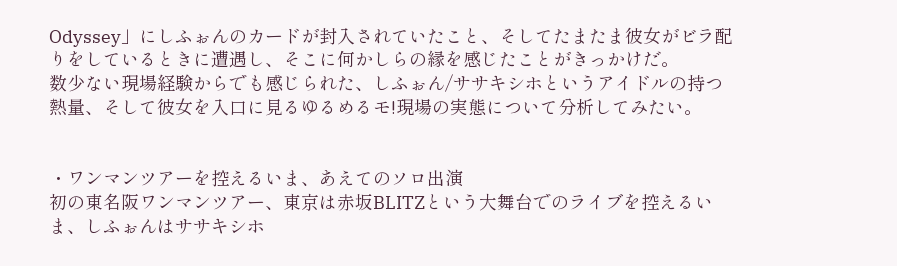Odyssey」にしふぉんのカードが封入されていたこと、そしてたまたま彼女がビラ配りをしているときに遭遇し、そこに何かしらの縁を感じたことがきっかけだ。
数少ない現場経験からでも感じられた、しふぉん/ササキシホというアイドルの持つ熱量、そして彼女を入口に見るゆるめるモ!現場の実態について分析してみたい。


・ワンマンツアーを控えるいま、あえてのソロ出演
初の東名阪ワンマンツアー、東京は赤坂BLITZという大舞台でのライブを控えるいま、しふぉんはササキシホ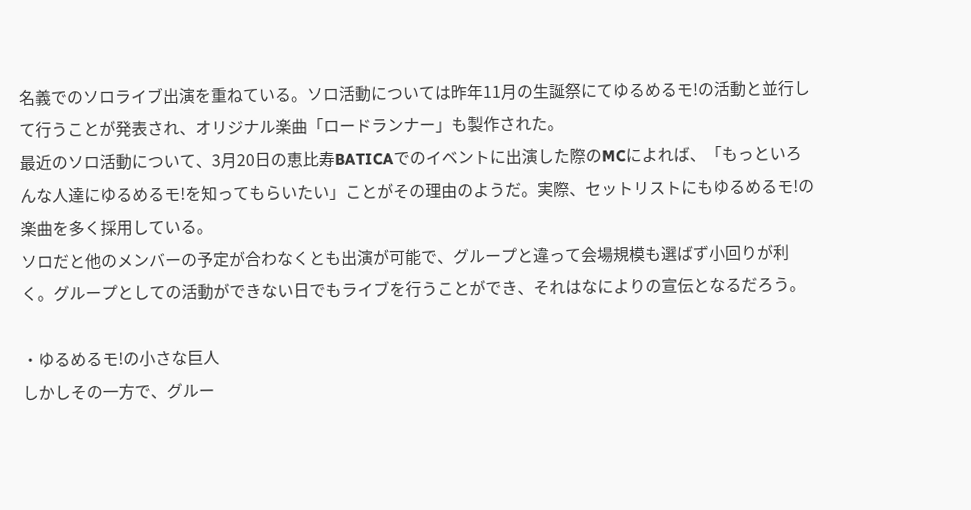名義でのソロライブ出演を重ねている。ソロ活動については昨年11月の生誕祭にてゆるめるモ!の活動と並行して行うことが発表され、オリジナル楽曲「ロードランナー」も製作された。
最近のソロ活動について、3月20日の恵比寿BATICAでのイベントに出演した際のMCによれば、「もっといろんな人達にゆるめるモ!を知ってもらいたい」ことがその理由のようだ。実際、セットリストにもゆるめるモ!の楽曲を多く採用している。
ソロだと他のメンバーの予定が合わなくとも出演が可能で、グループと違って会場規模も選ばず小回りが利く。グループとしての活動ができない日でもライブを行うことができ、それはなによりの宣伝となるだろう。

・ゆるめるモ!の小さな巨人
しかしその一方で、グルー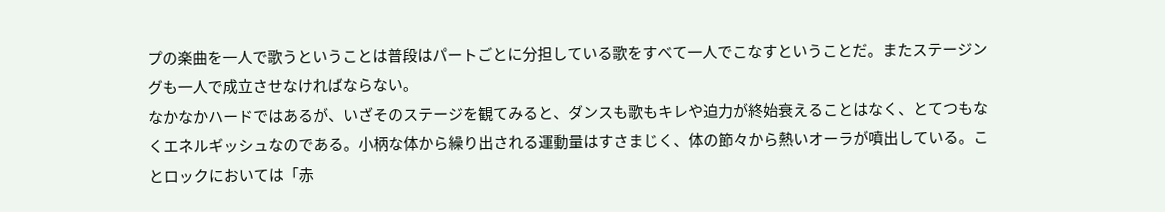プの楽曲を一人で歌うということは普段はパートごとに分担している歌をすべて一人でこなすということだ。またステージングも一人で成立させなければならない。
なかなかハードではあるが、いざそのステージを観てみると、ダンスも歌もキレや迫力が終始衰えることはなく、とてつもなくエネルギッシュなのである。小柄な体から繰り出される運動量はすさまじく、体の節々から熱いオーラが噴出している。ことロックにおいては「赤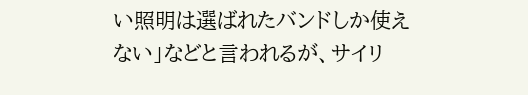い照明は選ばれたバンドしか使えない」などと言われるが、サイリ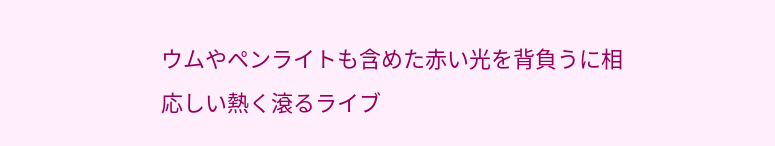ウムやペンライトも含めた赤い光を背負うに相応しい熱く滾るライブ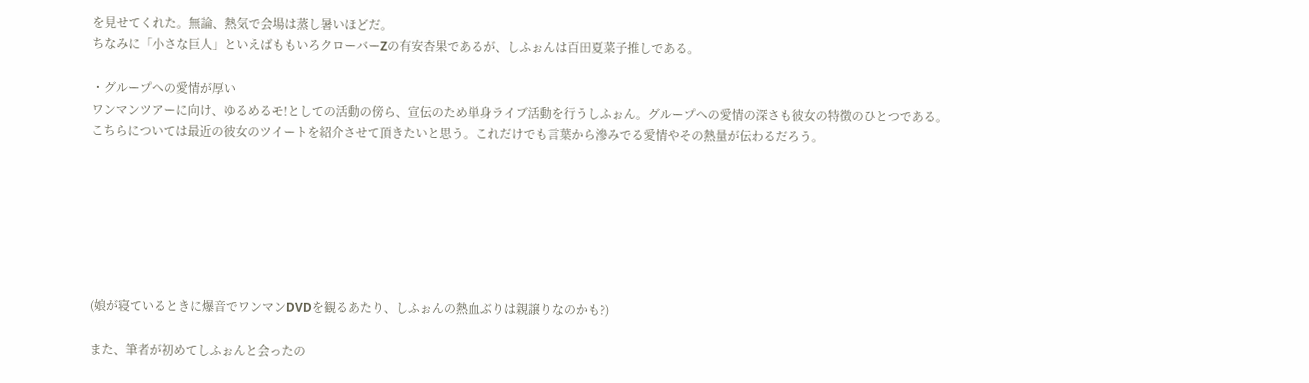を見せてくれた。無論、熱気で会場は蒸し暑いほどだ。
ちなみに「小さな巨人」といえばももいろクローバーZの有安杏果であるが、しふぉんは百田夏菜子推しである。

・グループへの愛情が厚い
ワンマンツアーに向け、ゆるめるモ!としての活動の傍ら、宣伝のため単身ライブ活動を行うしふぉん。グループへの愛情の深さも彼女の特徴のひとつである。
こちらについては最近の彼女のツイートを紹介させて頂きたいと思う。これだけでも言葉から滲みでる愛情やその熱量が伝わるだろう。







(娘が寝ているときに爆音でワンマンDVDを観るあたり、しふぉんの熱血ぶりは親譲りなのかも?)

また、筆者が初めてしふぉんと会ったの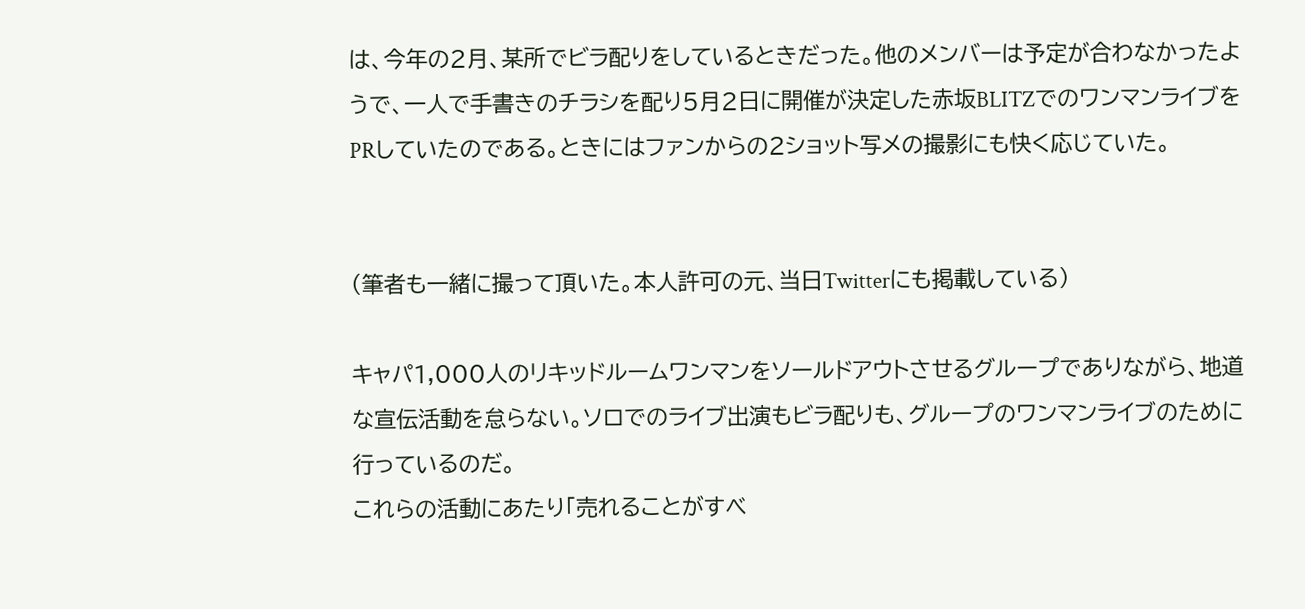は、今年の2月、某所でビラ配りをしているときだった。他のメンバーは予定が合わなかったようで、一人で手書きのチラシを配り5月2日に開催が決定した赤坂BLITZでのワンマンライブをPRしていたのである。ときにはファンからの2ショット写メの撮影にも快く応じていた。


(筆者も一緒に撮って頂いた。本人許可の元、当日Twitterにも掲載している)

キャパ1,000人のリキッドルームワンマンをソールドアウトさせるグループでありながら、地道な宣伝活動を怠らない。ソロでのライブ出演もビラ配りも、グループのワンマンライブのために行っているのだ。
これらの活動にあたり「売れることがすべ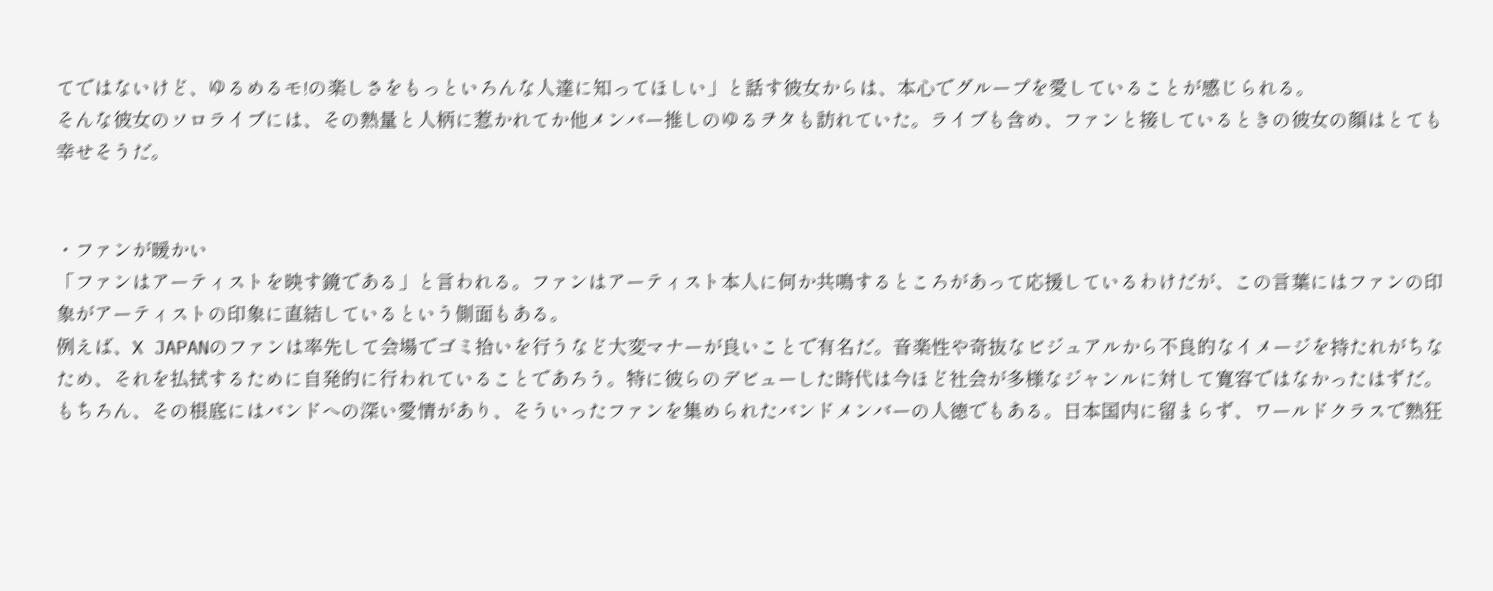てではないけど、ゆるめるモ!の楽しさをもっといろんな人達に知ってほしい」と話す彼女からは、本心でグループを愛していることが感じられる。
そんな彼女のソロライブには、その熱量と人柄に惹かれてか他メンバー推しのゆるヲタも訪れていた。ライブも含め、ファンと接しているときの彼女の顔はとても幸せそうだ。


・ファンが暖かい
「ファンはアーティストを映す鏡である」と言われる。ファンはアーティスト本人に何か共鳴するところがあって応援しているわけだが、この言葉にはファンの印象がアーティストの印象に直結しているという側面もある。
例えば、X JAPANのファンは率先して会場でゴミ拾いを行うなど大変マナーが良いことで有名だ。音楽性や奇抜なビジュアルから不良的なイメージを持たれがちなため、それを払拭するために自発的に行われていることであろう。特に彼らのデビューした時代は今ほど社会が多様なジャンルに対して寛容ではなかったはずだ。もちろん、その根底にはバンドへの深い愛情があり、そういったファンを集められたバンドメンバーの人徳でもある。日本国内に留まらず、ワールドクラスで熱狂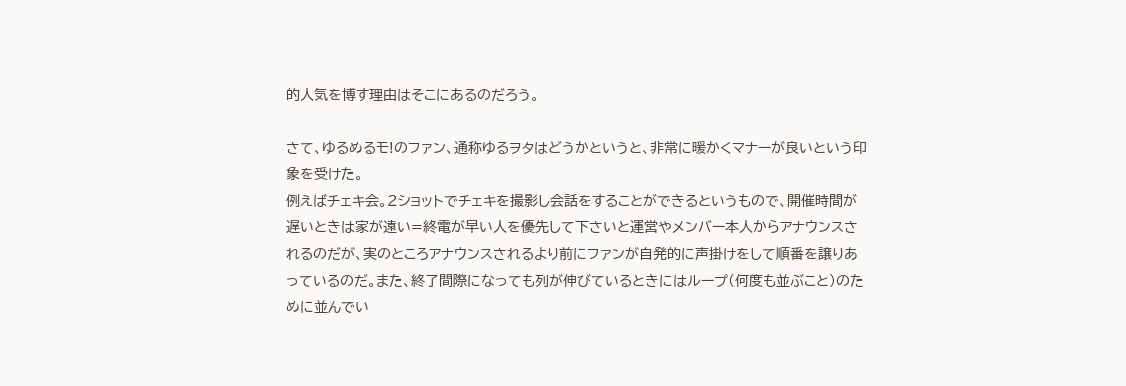的人気を博す理由はそこにあるのだろう。

さて、ゆるめるモ!のファン、通称ゆるヲタはどうかというと、非常に暖かくマナーが良いという印象を受けた。
例えばチェキ会。2ショットでチェキを撮影し会話をすることができるというもので、開催時間が遅いときは家が遠い=終電が早い人を優先して下さいと運営やメンバー本人からアナウンスされるのだが、実のところアナウンスされるより前にファンが自発的に声掛けをして順番を譲りあっているのだ。また、終了間際になっても列が伸びているときにはループ(何度も並ぶこと)のために並んでい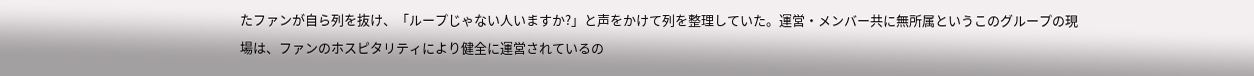たファンが自ら列を抜け、「ループじゃない人いますか?」と声をかけて列を整理していた。運営・メンバー共に無所属というこのグループの現場は、ファンのホスピタリティにより健全に運営されているの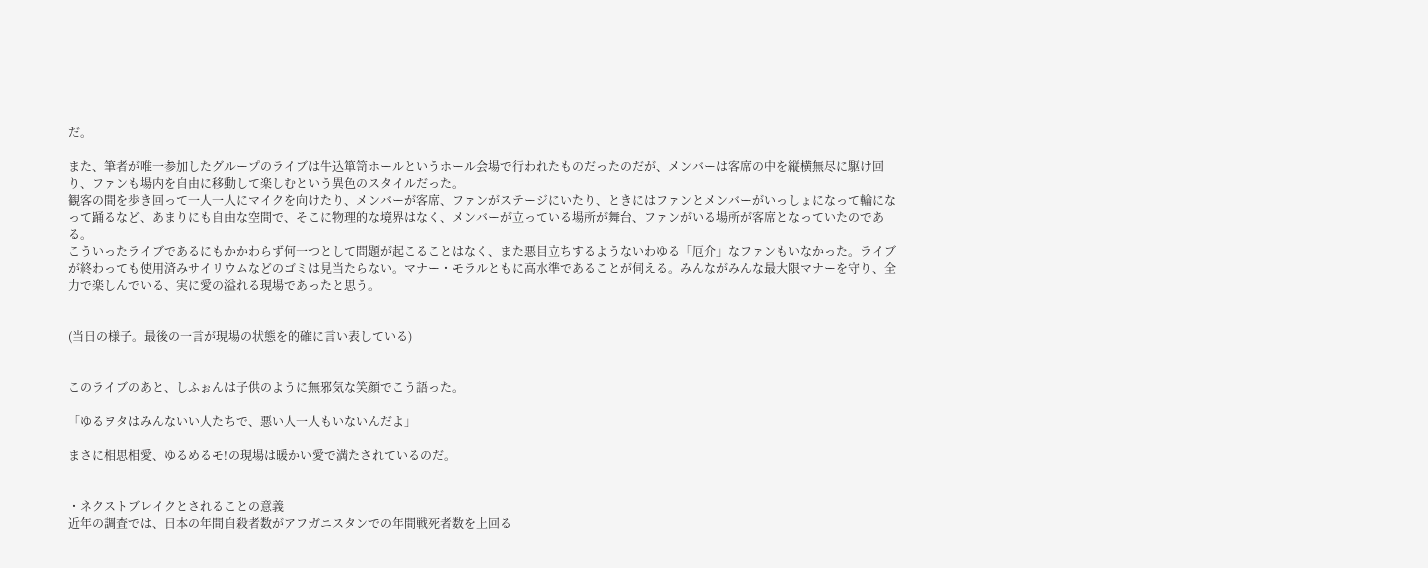だ。

また、筆者が唯一参加したグループのライブは牛込箪笥ホールというホール会場で行われたものだったのだが、メンバーは客席の中を縦横無尽に駆け回り、ファンも場内を自由に移動して楽しむという異色のスタイルだった。
観客の間を歩き回って一人一人にマイクを向けたり、メンバーが客席、ファンがステージにいたり、ときにはファンとメンバーがいっしょになって輪になって踊るなど、あまりにも自由な空間で、そこに物理的な境界はなく、メンバーが立っている場所が舞台、ファンがいる場所が客席となっていたのである。
こういったライブであるにもかかわらず何一つとして問題が起こることはなく、また悪目立ちするようないわゆる「厄介」なファンもいなかった。ライブが終わっても使用済みサイリウムなどのゴミは見当たらない。マナー・モラルともに高水準であることが伺える。みんながみんな最大限マナーを守り、全力で楽しんでいる、実に愛の溢れる現場であったと思う。


(当日の様子。最後の一言が現場の状態を的確に言い表している)


このライブのあと、しふぉんは子供のように無邪気な笑顔でこう語った。

「ゆるヲタはみんないい人たちで、悪い人一人もいないんだよ」

まさに相思相愛、ゆるめるモ!の現場は暖かい愛で満たされているのだ。


・ネクストブレイクとされることの意義
近年の調査では、日本の年間自殺者数がアフガニスタンでの年間戦死者数を上回る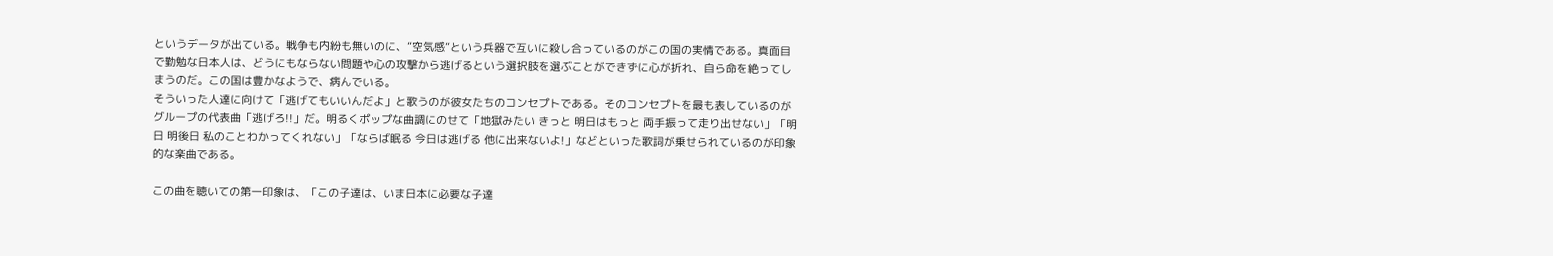というデータが出ている。戦争も内紛も無いのに、”空気感”という兵器で互いに殺し合っているのがこの国の実情である。真面目で勤勉な日本人は、どうにもならない問題や心の攻撃から逃げるという選択肢を選ぶことができずに心が折れ、自ら命を絶ってしまうのだ。この国は豊かなようで、病んでいる。
そういった人達に向けて「逃げてもいいんだよ」と歌うのが彼女たちのコンセプトである。そのコンセプトを最も表しているのがグループの代表曲「逃げろ!!」だ。明るくポップな曲調にのせて「地獄みたい きっと 明日はもっと 両手振って走り出せない」「明日 明後日 私のことわかってくれない」「ならば眠る 今日は逃げる 他に出来ないよ!」などといった歌詞が乗せられているのが印象的な楽曲である。

この曲を聴いての第一印象は、「この子達は、いま日本に必要な子達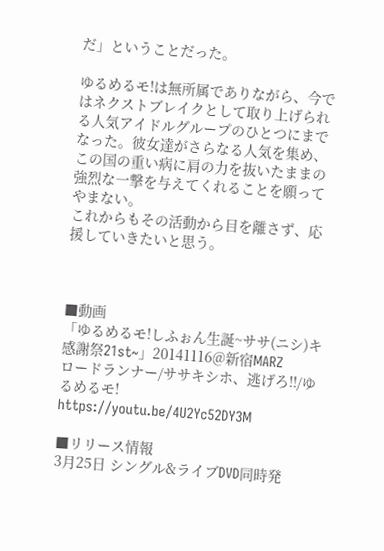だ」ということだった。

ゆるめるモ!は無所属でありながら、今ではネクストブレイクとして取り上げられる人気アイドルグループのひとつにまでなった。彼女達がさらなる人気を集め、この国の重い病に肩の力を抜いたままの強烈な一撃を与えてくれることを願ってやまない。
これからもその活動から目を離さず、応援していきたいと思う。



■動画
「ゆるめるモ!しふぉん生誕~ササ(ニシ)キ感謝祭21st~」20141116@新宿MARZ
ロードランナー/ササキシホ、逃げろ!!/ゆるめるモ!
https://youtu.be/4U2Yc52DY3M

■リリース情報
3月25日 シングル&ライブDVD同時発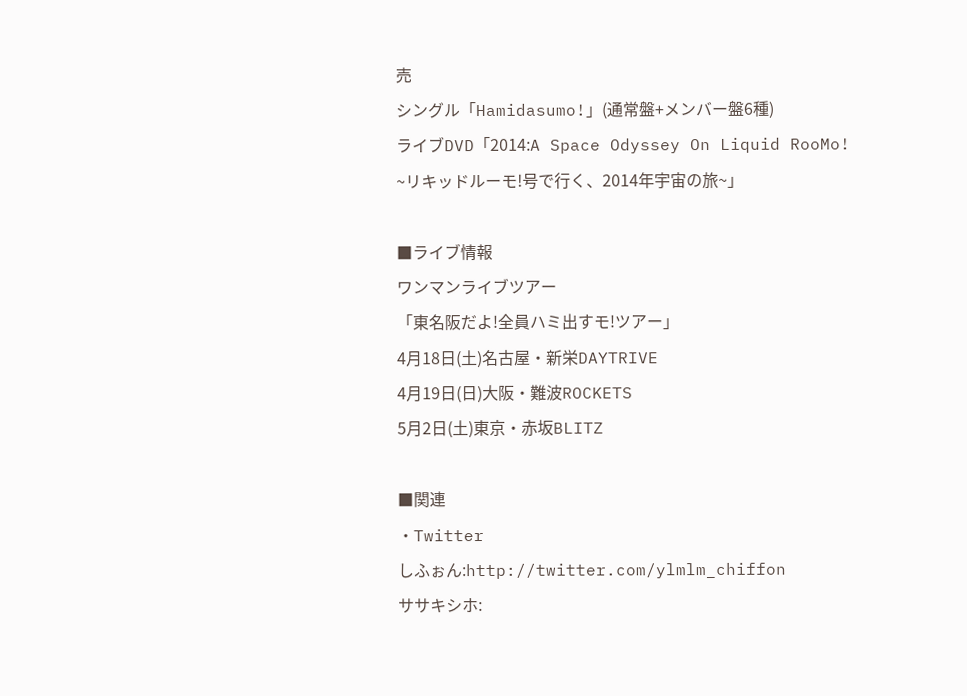売
シングル「Hamidasumo!」(通常盤+メンバー盤6種)
ライブDVD「2014:A Space Odyssey On Liquid RooMo! ~リキッドルーモ!号で行く、2014年宇宙の旅~」

■ライブ情報
ワンマンライブツアー
「東名阪だよ!全員ハミ出すモ!ツアー」
4月18日(土)名古屋・新栄DAYTRIVE
4月19日(日)大阪・難波ROCKETS
5月2日(土)東京・赤坂BLITZ

■関連
・Twitter
しふぉん:http://twitter.com/ylmlm_chiffon
ササキシホ: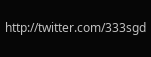http://twitter.com/333sgd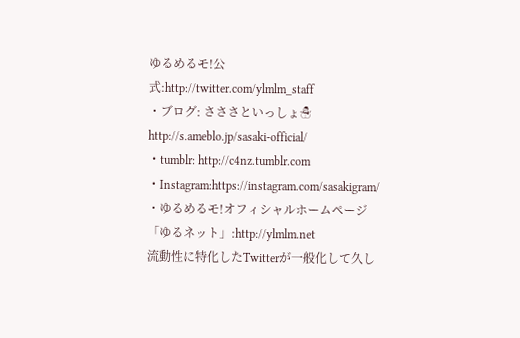ゆるめるモ!公式:http://twitter.com/ylmlm_staff
・ブログ: さささといっしょ☃ http://s.ameblo.jp/sasaki-official/
・tumblr: http://c4nz.tumblr.com
・Instagram:https://instagram.com/sasakigram/
・ゆるめるモ!オフィシャルホームページ「ゆるネット」:http://ylmlm.net
流動性に特化したTwitterが一般化して久し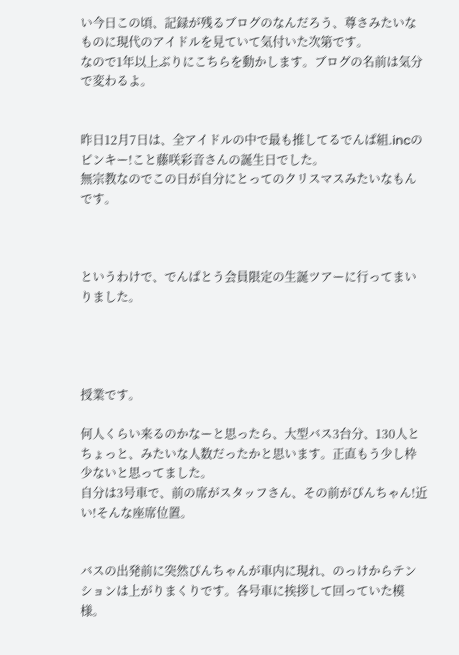い今日この頃、記録が残るブログのなんだろう、尊さみたいなものに現代のアイドルを見ていて気付いた次第です。
なので1年以上ぶりにこちらを動かします。ブログの名前は気分で変わるよ。


昨日12月7日は、全アイドルの中で最も推してるでんぱ組.incのピンキー!こと藤咲彩音さんの誕生日でした。
無宗教なのでこの日が自分にとってのクリスマスみたいなもんです。



というわけで、でんぱとう会員限定の生誕ツアーに行ってまいりました。




授業です。

何人くらい来るのかなーと思ったら、大型バス3台分、130人とちょっと、みたいな人数だったかと思います。正直もう少し枠少ないと思ってました。
自分は3号車で、前の席がスタッフさん、その前がぴんちゃん!近い!そんな座席位置。


バスの出発前に突然ぴんちゃんが車内に現れ、のっけからテンションは上がりまくりです。各号車に挨拶して回っていた模様。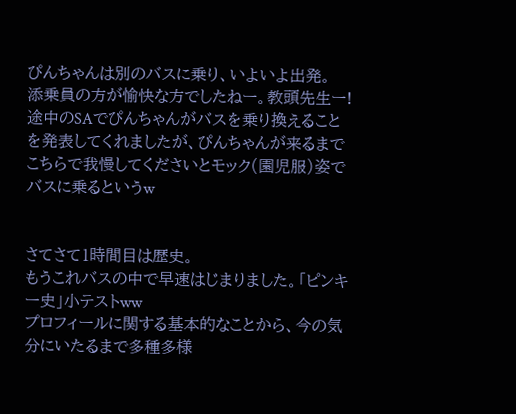ぴんちゃんは別のバスに乗り、いよいよ出発。
添乗員の方が愉快な方でしたねー。教頭先生ー!
途中のSAでぴんちゃんがバスを乗り換えることを発表してくれましたが、ぴんちゃんが来るまでこちらで我慢してくださいとモック(園児服)姿でバスに乗るというw


さてさて1時間目は歴史。
もうこれバスの中で早速はじまりました。「ピンキー史」小テストww
プロフィールに関する基本的なことから、今の気分にいたるまで多種多様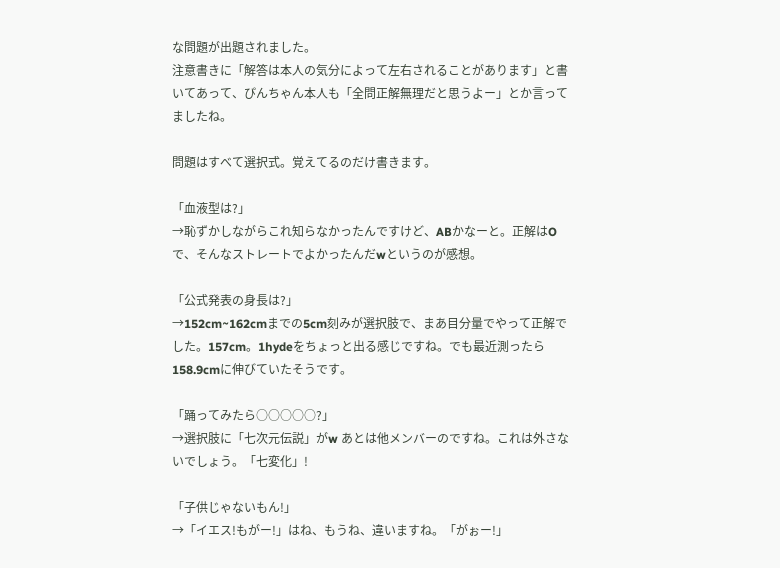な問題が出題されました。
注意書きに「解答は本人の気分によって左右されることがあります」と書いてあって、ぴんちゃん本人も「全問正解無理だと思うよー」とか言ってましたね。

問題はすべて選択式。覚えてるのだけ書きます。

「血液型は?」
→恥ずかしながらこれ知らなかったんですけど、ABかなーと。正解はOで、そんなストレートでよかったんだwというのが感想。

「公式発表の身長は?」
→152cm~162cmまでの5cm刻みが選択肢で、まあ目分量でやって正解でした。157cm。1hydeをちょっと出る感じですね。でも最近測ったら158.9cmに伸びていたそうです。

「踊ってみたら○○○○○?」
→選択肢に「七次元伝説」がw あとは他メンバーのですね。これは外さないでしょう。「七変化」!

「子供じゃないもん!」
→「イエス!もがー!」はね、もうね、違いますね。「がぉー!」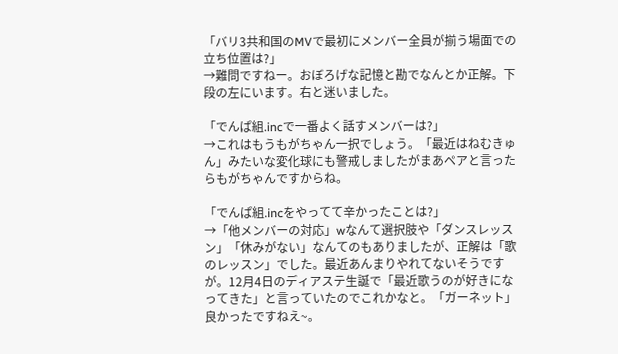「バリ3共和国のMVで最初にメンバー全員が揃う場面での立ち位置は?」
→難問ですねー。おぼろげな記憶と勘でなんとか正解。下段の左にいます。右と迷いました。

「でんぱ組.incで一番よく話すメンバーは?」
→これはもうもがちゃん一択でしょう。「最近はねむきゅん」みたいな変化球にも警戒しましたがまあペアと言ったらもがちゃんですからね。

「でんぱ組.incをやってて辛かったことは?」
→「他メンバーの対応」wなんて選択肢や「ダンスレッスン」「休みがない」なんてのもありましたが、正解は「歌のレッスン」でした。最近あんまりやれてないそうですが。12月4日のディアステ生誕で「最近歌うのが好きになってきた」と言っていたのでこれかなと。「ガーネット」良かったですねえ~。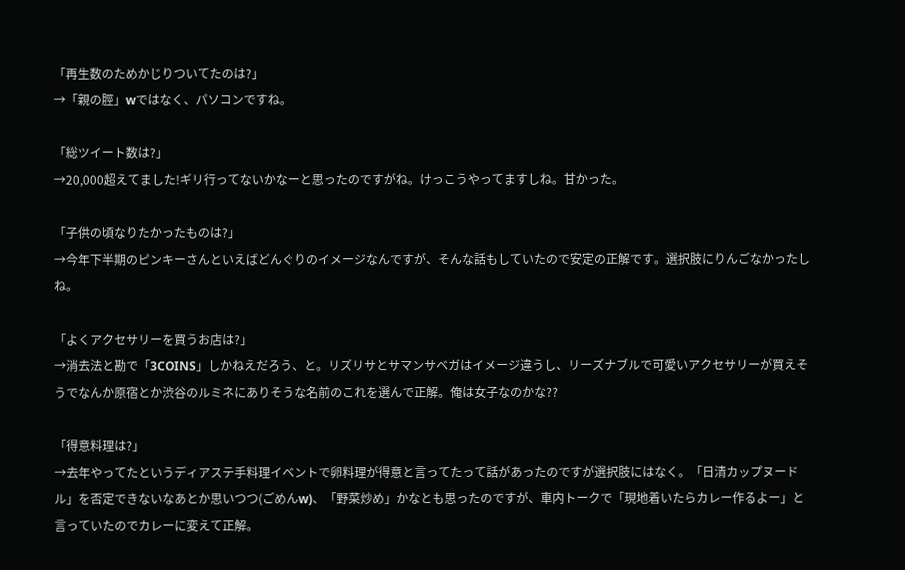「再生数のためかじりついてたのは?」
→「親の脛」wではなく、パソコンですね。

「総ツイート数は?」
→20,000超えてました!ギリ行ってないかなーと思ったのですがね。けっこうやってますしね。甘かった。

「子供の頃なりたかったものは?」
→今年下半期のピンキーさんといえばどんぐりのイメージなんですが、そんな話もしていたので安定の正解です。選択肢にりんごなかったしね。

「よくアクセサリーを買うお店は?」
→消去法と勘で「3COINS」しかねえだろう、と。リズリサとサマンサベガはイメージ違うし、リーズナブルで可愛いアクセサリーが買えそうでなんか原宿とか渋谷のルミネにありそうな名前のこれを選んで正解。俺は女子なのかな??

「得意料理は?」
→去年やってたというディアステ手料理イベントで卵料理が得意と言ってたって話があったのですが選択肢にはなく。「日清カップヌードル」を否定できないなあとか思いつつ(ごめんw)、「野菜炒め」かなとも思ったのですが、車内トークで「現地着いたらカレー作るよー」と言っていたのでカレーに変えて正解。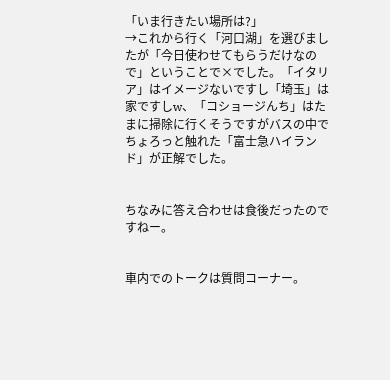「いま行きたい場所は?」
→これから行く「河口湖」を選びましたが「今日使わせてもらうだけなので」ということで×でした。「イタリア」はイメージないですし「埼玉」は家ですしw、「コショージんち」はたまに掃除に行くそうですがバスの中でちょろっと触れた「富士急ハイランド」が正解でした。


ちなみに答え合わせは食後だったのですねー。


車内でのトークは質問コーナー。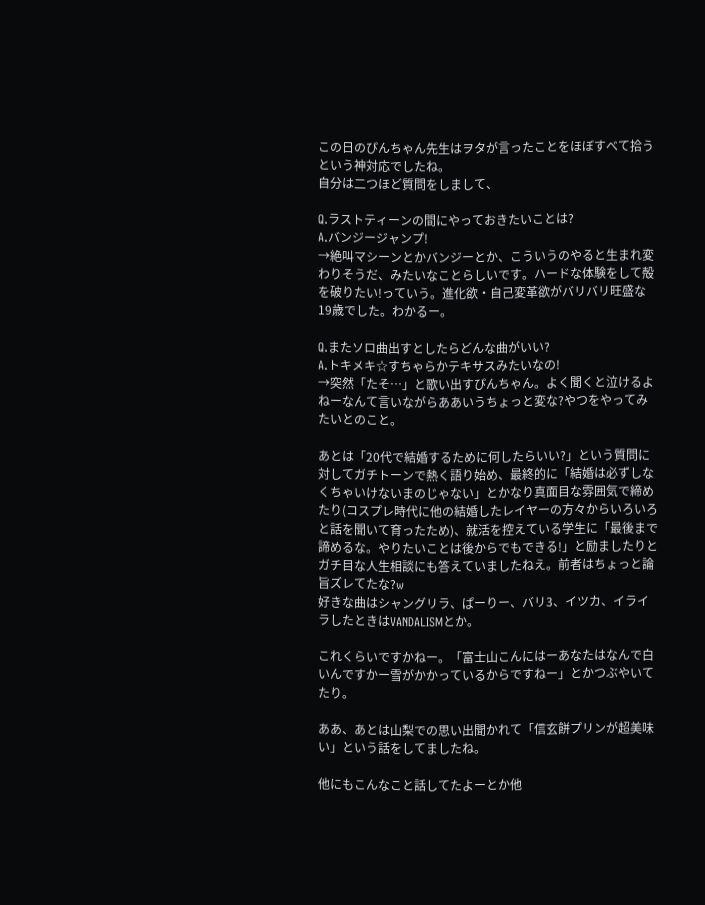この日のぴんちゃん先生はヲタが言ったことをほぼすべて拾うという神対応でしたね。
自分は二つほど質問をしまして、

Q.ラストティーンの間にやっておきたいことは?
A.バンジージャンプ!
→絶叫マシーンとかバンジーとか、こういうのやると生まれ変わりそうだ、みたいなことらしいです。ハードな体験をして殻を破りたい!っていう。進化欲・自己変革欲がバリバリ旺盛な19歳でした。わかるー。

Q.またソロ曲出すとしたらどんな曲がいい?
A.トキメキ☆すちゃらかテキサスみたいなの!
→突然「たそ…」と歌い出すぴんちゃん。よく聞くと泣けるよねーなんて言いながらああいうちょっと変な?やつをやってみたいとのこと。

あとは「20代で結婚するために何したらいい?」という質問に対してガチトーンで熱く語り始め、最終的に「結婚は必ずしなくちゃいけないまのじゃない」とかなり真面目な雰囲気で締めたり(コスプレ時代に他の結婚したレイヤーの方々からいろいろと話を聞いて育ったため)、就活を控えている学生に「最後まで諦めるな。やりたいことは後からでもできる!」と励ましたりとガチ目な人生相談にも答えていましたねえ。前者はちょっと論旨ズレてたな?w
好きな曲はシャングリラ、ぱーりー、バリ3、イツカ、イライラしたときはVANDALISMとか。

これくらいですかねー。「富士山こんにはーあなたはなんで白いんですかー雪がかかっているからですねー」とかつぶやいてたり。

ああ、あとは山梨での思い出聞かれて「信玄餅プリンが超美味い」という話をしてましたね。

他にもこんなこと話してたよーとか他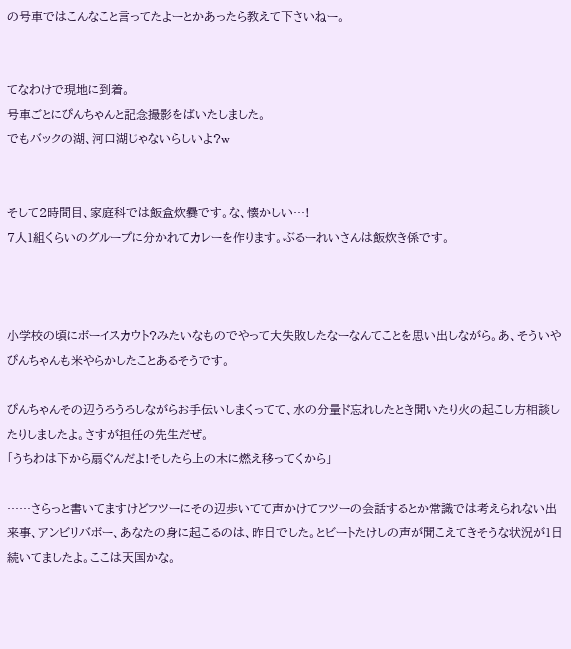の号車ではこんなこと言ってたよーとかあったら教えて下さいねー。


てなわけで現地に到着。
号車ごとにぴんちゃんと記念撮影をばいたしました。
でもバックの湖、河口湖じゃないらしいよ?w


そして2時間目、家庭科では飯盒炊爨です。な、懐かしい…!
7人1組くらいのグループに分かれてカレーを作ります。ぶるーれいさんは飯炊き係です。



小学校の頃にボーイスカウト?みたいなものでやって大失敗したなーなんてことを思い出しながら。あ、そういやぴんちゃんも米やらかしたことあるそうです。

ぴんちゃんその辺うろうろしながらお手伝いしまくってて、水の分量ド忘れしたとき聞いたり火の起こし方相談したりしましたよ。さすが担任の先生だぜ。
「うちわは下から扇ぐんだよ!そしたら上の木に燃え移ってくから」

……さらっと書いてますけどフツーにその辺歩いてて声かけてフツーの会話するとか常識では考えられない出来事、アンビリバボー、あなたの身に起こるのは、昨日でした。とビートたけしの声が聞こえてきそうな状況が1日続いてましたよ。ここは天国かな。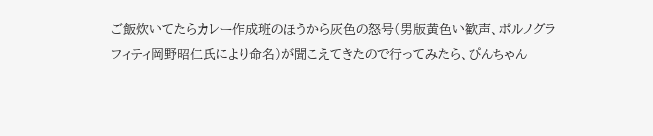ご飯炊いてたらカレー作成班のほうから灰色の怒号(男版黄色い歓声、ポルノグラフィティ岡野昭仁氏により命名)が聞こえてきたので行ってみたら、ぴんちゃん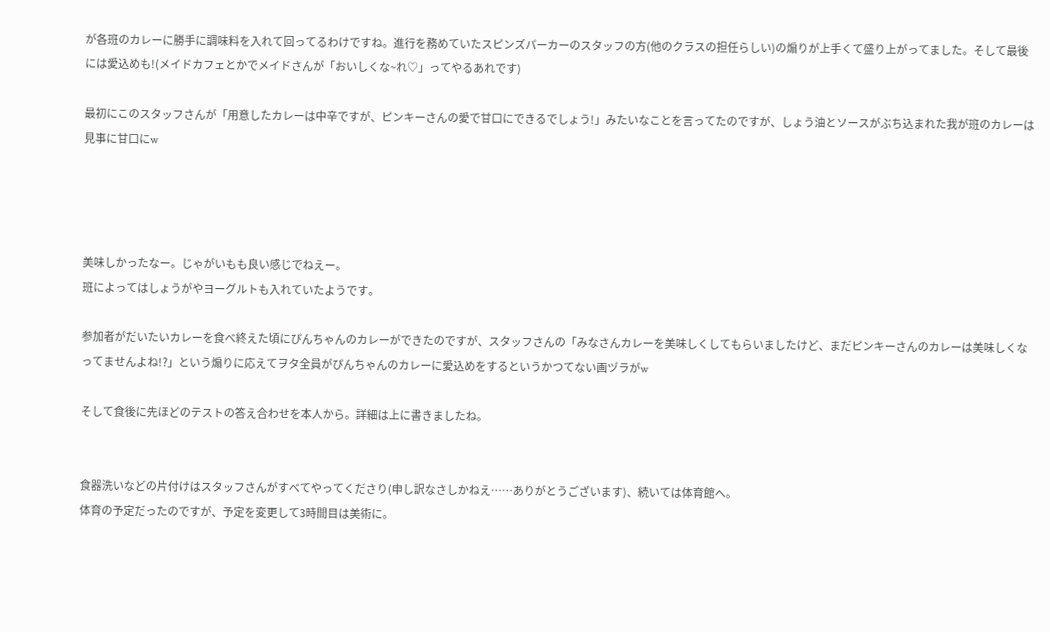が各班のカレーに勝手に調味料を入れて回ってるわけですね。進行を務めていたスピンズパーカーのスタッフの方(他のクラスの担任らしい)の煽りが上手くて盛り上がってました。そして最後には愛込めも!(メイドカフェとかでメイドさんが「おいしくな~れ♡」ってやるあれです)

最初にこのスタッフさんが「用意したカレーは中辛ですが、ピンキーさんの愛で甘口にできるでしょう!」みたいなことを言ってたのですが、しょう油とソースがぶち込まれた我が班のカレーは見事に甘口にw




美味しかったなー。じゃがいもも良い感じでねえー。
班によってはしょうがやヨーグルトも入れていたようです。

参加者がだいたいカレーを食べ終えた頃にぴんちゃんのカレーができたのですが、スタッフさんの「みなさんカレーを美味しくしてもらいましたけど、まだピンキーさんのカレーは美味しくなってませんよね!?」という煽りに応えてヲタ全員がぴんちゃんのカレーに愛込めをするというかつてない画ヅラがw

そして食後に先ほどのテストの答え合わせを本人から。詳細は上に書きましたね。


食器洗いなどの片付けはスタッフさんがすべてやってくださり(申し訳なさしかねえ……ありがとうございます)、続いては体育館へ。
体育の予定だったのですが、予定を変更して3時間目は美術に。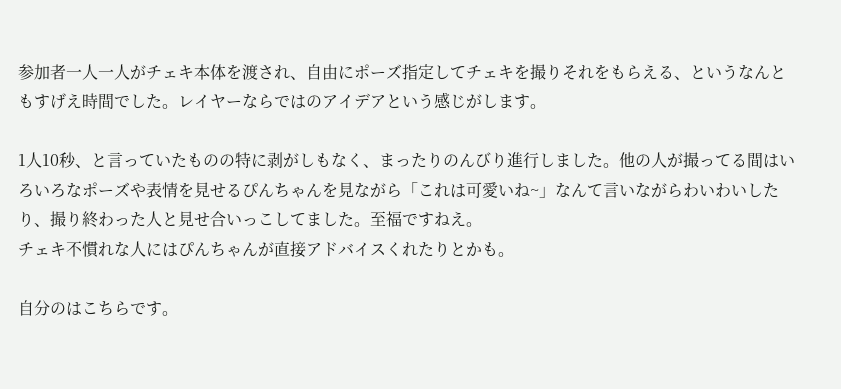参加者一人一人がチェキ本体を渡され、自由にポーズ指定してチェキを撮りそれをもらえる、というなんともすげえ時間でした。レイヤーならではのアイデアという感じがします。

1人10秒、と言っていたものの特に剥がしもなく、まったりのんびり進行しました。他の人が撮ってる間はいろいろなポーズや表情を見せるぴんちゃんを見ながら「これは可愛いね~」なんて言いながらわいわいしたり、撮り終わった人と見せ合いっこしてました。至福ですねえ。
チェキ不慣れな人にはぴんちゃんが直接アドバイスくれたりとかも。

自分のはこちらです。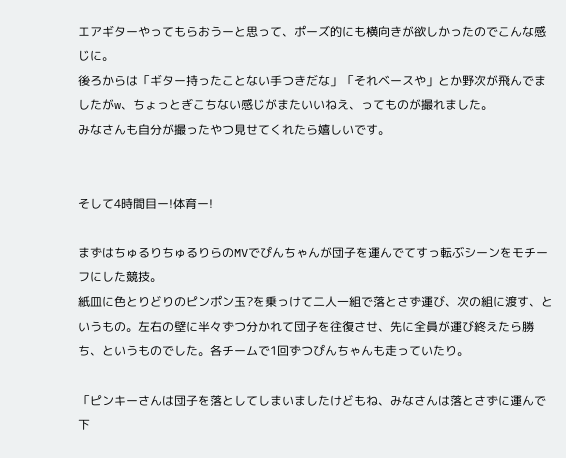エアギターやってもらおうーと思って、ポーズ的にも横向きが欲しかったのでこんな感じに。
後ろからは「ギター持ったことない手つきだな」「それベースや」とか野次が飛んでましたがw、ちょっとぎこちない感じがまたいいねえ、ってものが撮れました。
みなさんも自分が撮ったやつ見せてくれたら嬉しいです。


そして4時間目ー!体育ー!

まずはちゅるりちゅるりらのMVでぴんちゃんが団子を運んでてすっ転ぶシーンをモチーフにした競技。
紙皿に色とりどりのピンポン玉?を乗っけて二人一組で落とさず運び、次の組に渡す、というもの。左右の壁に半々ずつ分かれて団子を往復させ、先に全員が運び終えたら勝ち、というものでした。各チームで1回ずつぴんちゃんも走っていたり。

「ピンキーさんは団子を落としてしまいましたけどもね、みなさんは落とさずに運んで下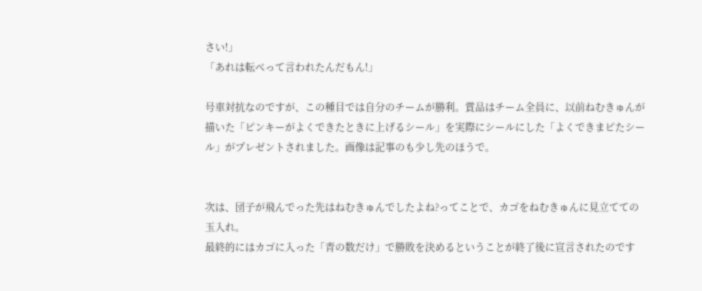さい!」
「あれは転べって言われたんだもん!」

号車対抗なのですが、この種目では自分のチームが勝利。賞品はチーム全員に、以前ねむきゅんが描いた「ピンキーがよくできたときに上げるシール」を実際にシールにした「よくできまピたシール」がプレゼントされました。画像は記事のも少し先のほうで。


次は、団子が飛んでった先はねむきゅんでしたよね?ってことで、カゴをねむきゅんに見立てての玉入れ。
最終的にはカゴに入った「青の数だけ」で勝敗を決めるということが終了後に宣言されたのです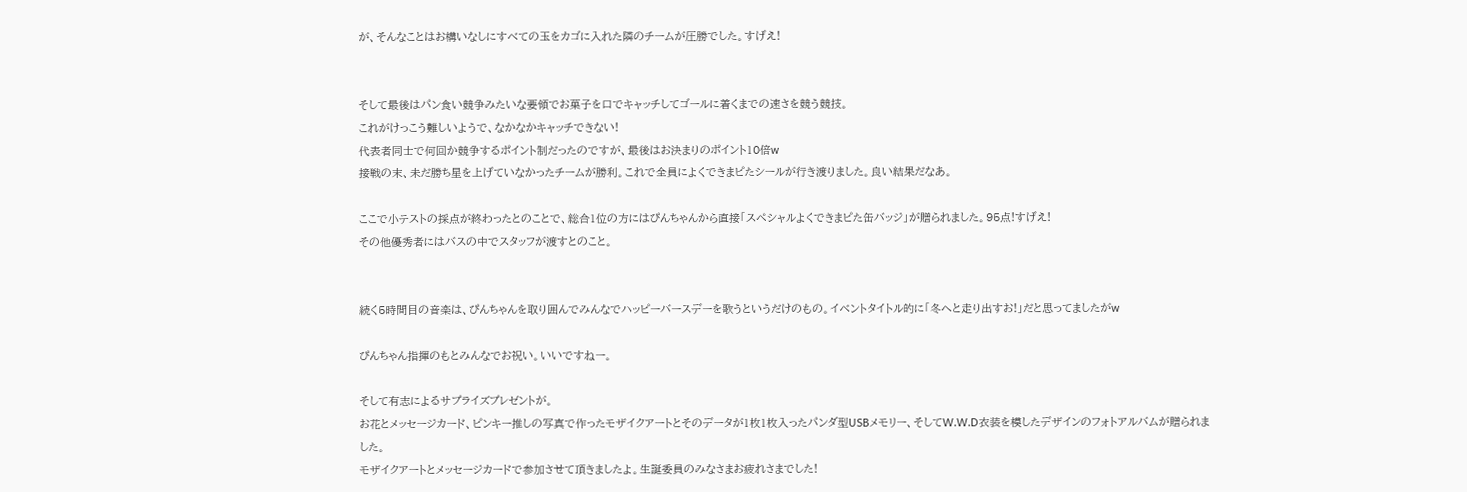が、そんなことはお構いなしにすべての玉をカゴに入れた隣のチームが圧勝でした。すげえ!


そして最後はパン食い競争みたいな要領でお菓子を口でキャッチしてゴールに着くまでの速さを競う競技。
これがけっこう難しいようで、なかなかキャッチできない!
代表者同士で何回か競争するポイント制だったのですが、最後はお決まりのポイント10倍w
接戦の末、未だ勝ち星を上げていなかったチームが勝利。これで全員によくできまピたシールが行き渡りました。良い結果だなあ。

ここで小テストの採点が終わったとのことで、総合1位の方にはぴんちゃんから直接「スペシャルよくできまピた缶バッジ」が贈られました。95点!すげえ!
その他優秀者にはバスの中でスタッフが渡すとのこと。


続く5時間目の音楽は、ぴんちゃんを取り囲んでみんなでハッピーバースデーを歌うというだけのもの。イベントタイトル的に「冬へと走り出すお!」だと思ってましたがw

ぴんちゃん指揮のもとみんなでお祝い。いいですねー。

そして有志によるサプライズプレゼントが。
お花とメッセージカード、ピンキー推しの写真で作ったモザイクアートとそのデータが1枚1枚入ったパンダ型USBメモリー、そしてW.W.D衣装を模したデザインのフォトアルバムが贈られました。
モザイクアートとメッセージカードで参加させて頂きましたよ。生誕委員のみなさまお疲れさまでした!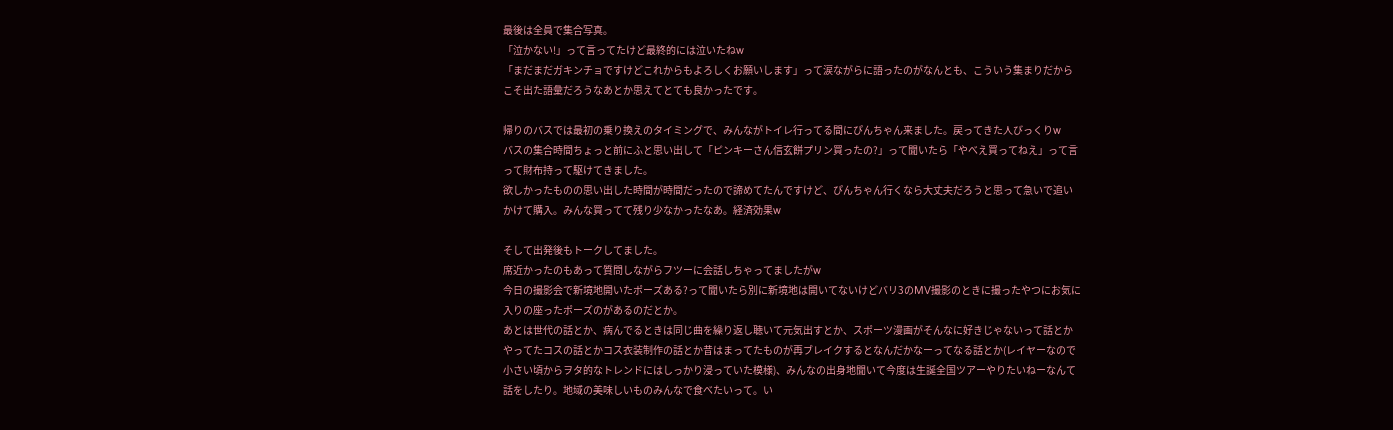最後は全員で集合写真。
「泣かない!」って言ってたけど最終的には泣いたねw
「まだまだガキンチョですけどこれからもよろしくお願いします」って涙ながらに語ったのがなんとも、こういう集まりだからこそ出た語彙だろうなあとか思えてとても良かったです。

帰りのバスでは最初の乗り換えのタイミングで、みんながトイレ行ってる間にぴんちゃん来ました。戻ってきた人びっくりw
バスの集合時間ちょっと前にふと思い出して「ピンキーさん信玄餅プリン買ったの?」って聞いたら「やべえ買ってねえ」って言って財布持って駆けてきました。
欲しかったものの思い出した時間が時間だったので諦めてたんですけど、ぴんちゃん行くなら大丈夫だろうと思って急いで追いかけて購入。みんな買ってて残り少なかったなあ。経済効果w

そして出発後もトークしてました。
席近かったのもあって質問しながらフツーに会話しちゃってましたがw
今日の撮影会で新境地開いたポーズある?って聞いたら別に新境地は開いてないけどバリ3のMV撮影のときに撮ったやつにお気に入りの座ったポーズのがあるのだとか。
あとは世代の話とか、病んでるときは同じ曲を繰り返し聴いて元気出すとか、スポーツ漫画がそんなに好きじゃないって話とかやってたコスの話とかコス衣装制作の話とか昔はまってたものが再ブレイクするとなんだかなーってなる話とか(レイヤーなので小さい頃からヲタ的なトレンドにはしっかり浸っていた模様)、みんなの出身地聞いて今度は生誕全国ツアーやりたいねーなんて話をしたり。地域の美味しいものみんなで食べたいって。い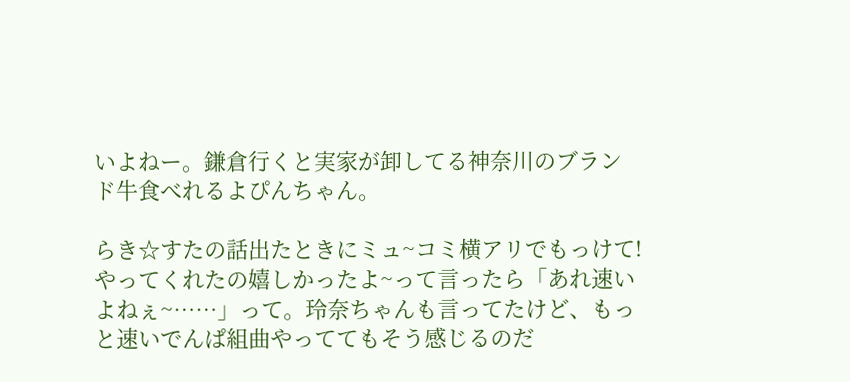いよねー。鎌倉行くと実家が卸してる神奈川のブランド牛食べれるよぴんちゃん。

らき☆すたの話出たときにミュ~コミ横アリでもっけて!やってくれたの嬉しかったよ~って言ったら「あれ速いよねぇ~……」って。玲奈ちゃんも言ってたけど、もっと速いでんぱ組曲やっててもそう感じるのだ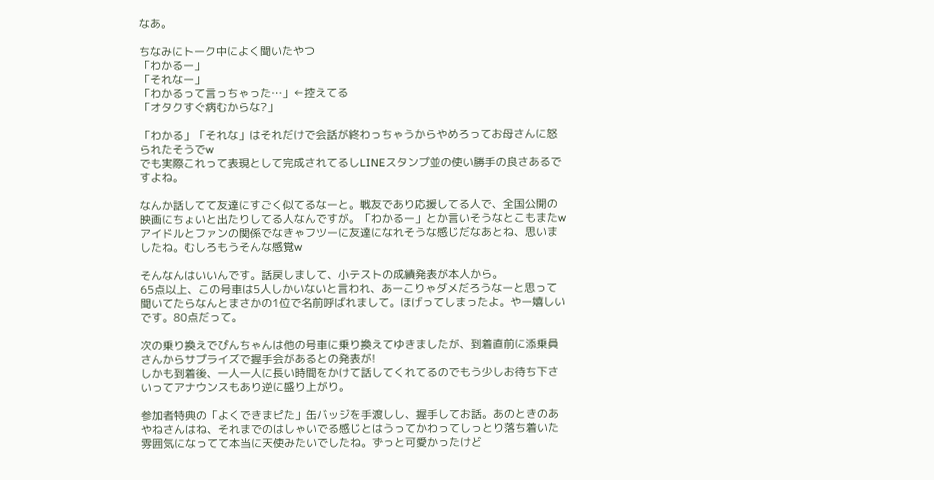なあ。

ちなみにトーク中によく聞いたやつ
「わかるー」
「それなー」
「わかるって言っちゃった…」←控えてる
「オタクすぐ病むからな?」

「わかる」「それな」はそれだけで会話が終わっちゃうからやめろってお母さんに怒られたそうでw
でも実際これって表現として完成されてるしLINEスタンプ並の使い勝手の良さあるですよね。

なんか話してて友達にすごく似てるなーと。戦友であり応援してる人で、全国公開の映画にちょいと出たりしてる人なんですが。「わかるー」とか言いそうなとこもまたw
アイドルとファンの関係でなきゃフツーに友達になれそうな感じだなあとね、思いましたね。むしろもうそんな感覚w

そんなんはいいんです。話戻しまして、小テストの成績発表が本人から。
65点以上、この号車は5人しかいないと言われ、あーこりゃダメだろうなーと思って聞いてたらなんとまさかの1位で名前呼ばれまして。ほげってしまったよ。やー嬉しいです。80点だって。

次の乗り換えでぴんちゃんは他の号車に乗り換えてゆきましたが、到着直前に添乗員さんからサプライズで握手会があるとの発表が!
しかも到着後、一人一人に長い時間をかけて話してくれてるのでもう少しお待ち下さいってアナウンスもあり逆に盛り上がり。

参加者特典の「よくできまピた」缶バッジを手渡しし、握手してお話。あのときのあやねさんはね、それまでのはしゃいでる感じとはうってかわってしっとり落ち着いた雰囲気になってて本当に天使みたいでしたね。ずっと可愛かったけど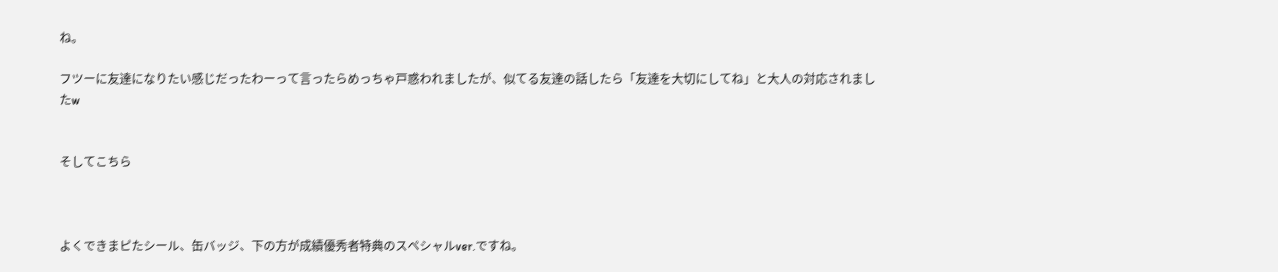ね。

フツーに友達になりたい感じだったわーって言ったらめっちゃ戸惑われましたが、似てる友達の話したら「友達を大切にしてね」と大人の対応されましたw


そしてこちら



よくできまピたシール、缶バッジ、下の方が成績優秀者特典のスペシャルver.ですね。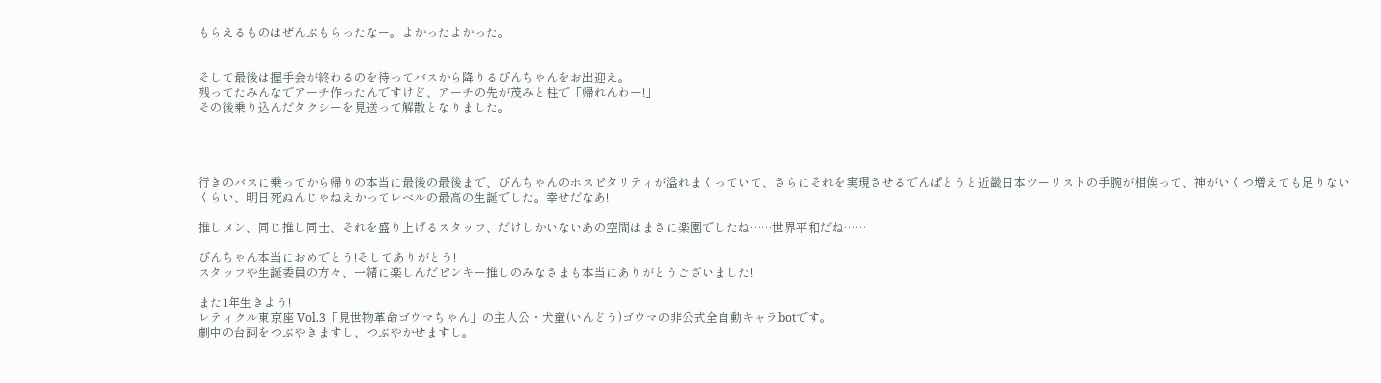もらえるものはぜんぶもらったなー。よかったよかった。


そして最後は握手会が終わるのを待ってバスから降りるぴんちゃんをお出迎え。
残ってたみんなでアーチ作ったんですけど、アーチの先が茂みと柱で「帰れんわー!」
その後乗り込んだタクシーを見送って解散となりました。




行きのバスに乗ってから帰りの本当に最後の最後まで、ぴんちゃんのホスピタリティが溢れまくっていて、さらにそれを実現させるでんぱとうと近畿日本ツーリストの手腕が相俟って、神がいくつ増えても足りないくらい、明日死ぬんじゃねえかってレベルの最高の生誕でした。幸せだなあ!

推しメン、同じ推し同士、それを盛り上げるスタッフ、だけしかいないあの空間はまさに楽園でしたね……世界平和だね……

ぴんちゃん本当におめでとう!そしてありがとう!
スタッフや生誕委員の方々、一緒に楽しんだピンキー推しのみなさまも本当にありがとうございました!

また1年生きよう!
レティクル東京座 Vol.3「見世物革命ゴウマちゃん」の主人公・犬童(いんどう)ゴウマの非公式全自動キャラbotです。
劇中の台詞をつぶやきますし、つぶやかせますし。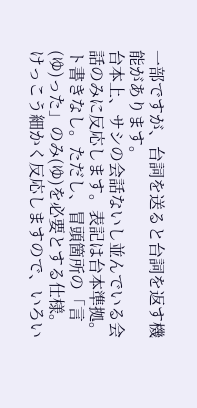一部ですが、台詞を送ると台詞を返す機能があります。
台本上、サシの会話ないし並んでいる会話のみに反応します。表記は台本準拠。ト書きなし。ただし、冒頭箇所の「言(ゆ)った」のみ(ゆ)を必要とする仕様。
けっこう細かく反応しますので、いろい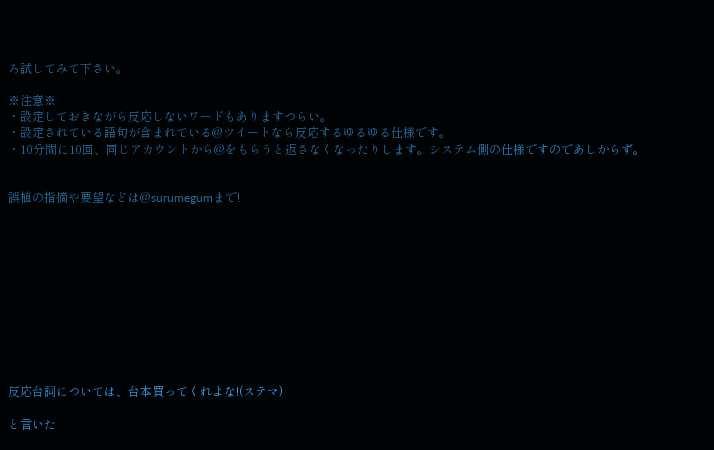ろ試してみて下さい。

※注意※
・設定しておきながら反応しないワードもありますつらい。
・設定されている語句が含まれている@ツイートなら反応するゆるゆる仕様です。
・10分間に10回、同じアカウントから@をもらうと返さなくなったりします。システム側の仕様ですのであしからず。


誤植の指摘や要望などは@surumegumまで!











反応台詞については、台本買ってくれよな!(ステマ)

と言いた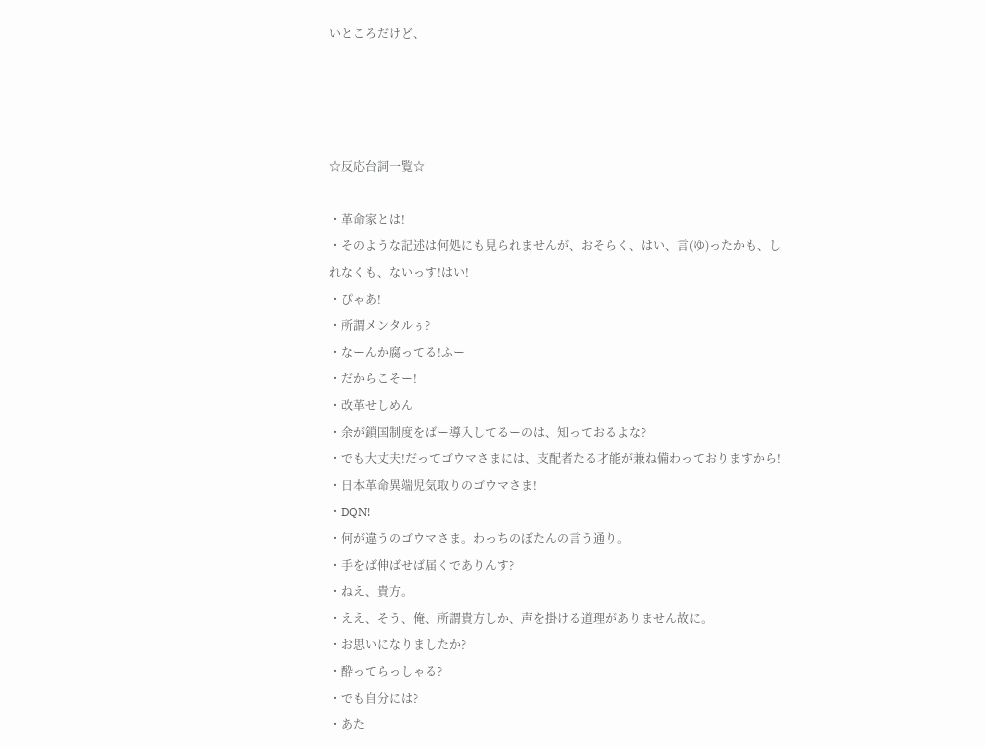いところだけど、




☆反応台詞一覧☆

・革命家とは!
・そのような記述は何処にも見られませんが、おそらく、はい、言(ゆ)ったかも、しれなくも、ないっす!はい!
・ぴゃあ!
・所謂メンタルぅ?
・なーんか腐ってる!ふー
・だからこそー!
・改革せしめん
・余が鎖国制度をばー導入してるーのは、知っておるよな?
・でも大丈夫!だってゴウマさまには、支配者たる才能が兼ね備わっておりますから!
・日本革命異端児気取りのゴウマさま!
・DQN!
・何が違うのゴウマさま。わっちのぼたんの言う通り。
・手をば伸ばせば届くでありんす?
・ねえ、貴方。
・ええ、そう、俺、所謂貴方しか、声を掛ける道理がありません故に。
・お思いになりましたか?
・酔ってらっしゃる?
・でも自分には?
・あた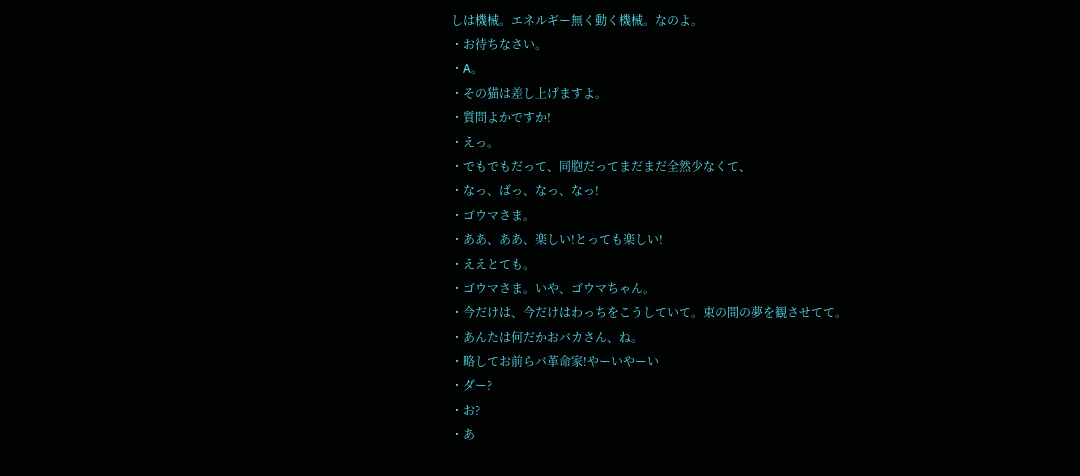しは機械。エネルギー無く動く機械。なのよ。
・お待ちなさい。
・A。
・その猫は差し上げますよ。
・質問よかですか!
・えっ。
・でもでもだって、同胞だってまだまだ全然少なくて、
・なっ、ばっ、なっ、なっ!
・ゴウマさま。
・ああ、ああ、楽しい!とっても楽しい!
・ええとても。
・ゴウマさま。いや、ゴウマちゃん。
・今だけは、今だけはわっちをこうしていて。束の間の夢を観させてて。
・あんたは何だかおバカさん、ね。
・略してお前らバ革命家!やーいやーい
・ダー?
・お?
・あ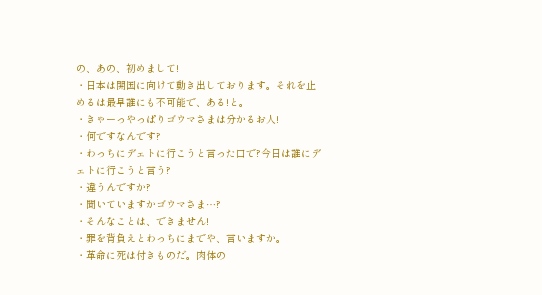の、あの、初めまして!
・日本は開国に向けて動き出しております。それを止めるは最早誰にも不可能で、ある!と。
・きゃーっやっぱりゴウマさまは分かるお人!
・何ですなんです?
・わっちにデェトに行こうと言った口で?今日は誰にデェトに行こうと言う?
・違うんですか?
・聞いていますかゴウマさま…?
・そんなことは、できません!
・罪を背負えとわっちにまでや、言いますか。
・革命に死は付きものだ。肉体の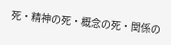死・精神の死・概念の死・関係の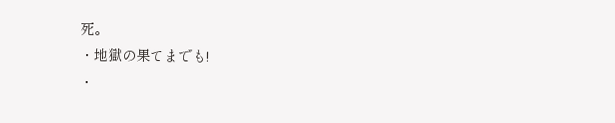死。
・地獄の果てまでも!
・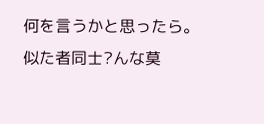何を言うかと思ったら。似た者同士?んな莫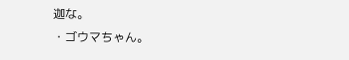迦な。
・ゴウマちゃん。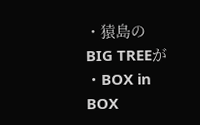・猿島のBIG TREEが
・BOX in BOX